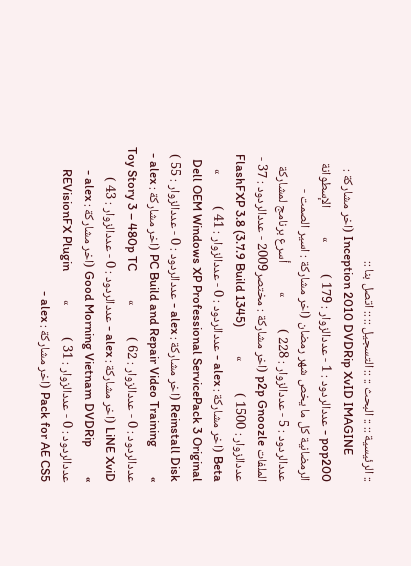:: الرئيسية :: :: البحث :: :: التسجيل :: :: اتصل بنا ::
         Inception 2010 DVDRip XvID IMAGINE (اخر مشاركة : pop200 - عددالردود : 1 - عددالزوار : 179 )           »          الإسطوانة الرمضانية كل ما يخص شهر رمضان (اخر مشاركة : اسير الصمت - عددالردود : 5 - عددالزوار : 228 )           »          أسرع برنامج لمشاركة الملفات p2p Gnoozle (اخر مشاركة : مختصر2009 - عددالردود : 37 - عددالزوار : 1500 )           »          FlashFXP 3.8 (3.7.9 Build 1345) Beta (اخر مشاركة : alex - عددالردود : 0 - عددالزوار : 41 )           »          Dell OEM Windows XP Professional ServicePack 3 Original Reinstall Disk (اخر مشاركة : alex - عددالردود : 0 - عددالزوار : 55 )           »          PC Build and Repair Video Training (اخر مشاركة : alex - عددالردود : 0 - عددالزوار : 62 )           »          Toy Story 3 – 480p TC LiNE XviD (اخر مشاركة : alex - عددالردود : 0 - عددالزوار : 43 )           »          Good Morning Vietnam DVDRip (اخر مشاركة : alex - عددالردود : 0 - عددالزوار : 31 )           »          REVisionFX Plugin Pack for AE CS5 (اخر مشاركة : alex -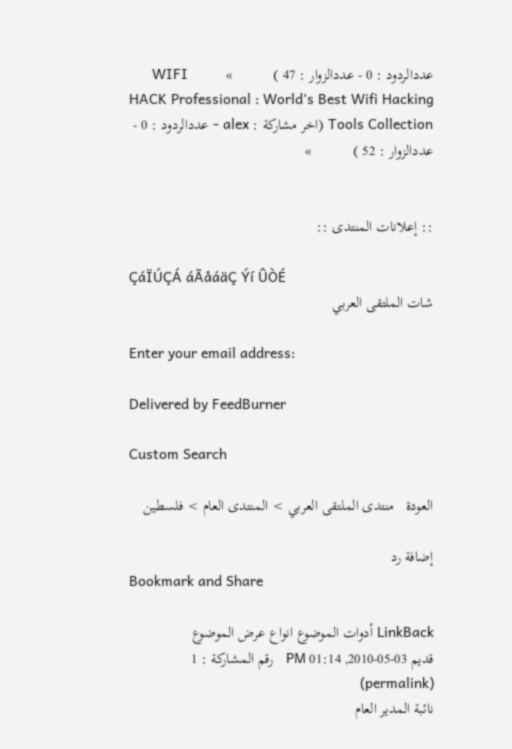عددالردود : 0 - عددالزوار : 47 )           »          WIFI HACK Professional : World’s Best Wifi Hacking Tools Collection (اخر مشاركة : alex - عددالردود : 0 - عددالزوار : 52 )           »


:: إعلانات المنتدى ::

ÇáÏÚÇÁ áÃåáäÇ Ýí ÛÒÉ
شات الملتقى العربي

Enter your email address:

Delivered by FeedBurner

Custom Search

العودة   منتدى الملتقى العربي > المنتدى العام > فلسطين

إضافة رد
Bookmark and Share

LinkBack أدوات الموضوع انواع عرض الموضوع
قديم 03-05-2010, 01:14 PM   رقم المشاركة : 1 (permalink)
نائبة المدير العام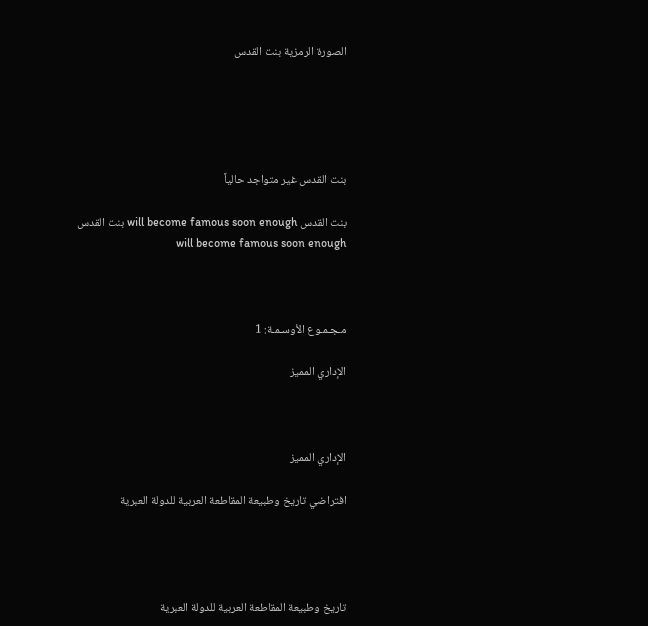الصورة الرمزية بنت القدس





بنت القدس غير متواجد حالياً

بنت القدس will become famous soon enough بنت القدس will become famous soon enough



مـجـمـوع الأوسـمـة: 1

الإداري المميز



الإداري المميز

افتراضي تاريخ وطبيعة المقاطعة العربية للدولة العبرية




تاريخ وطبيعة المقاطعة العربية للدولة العبرية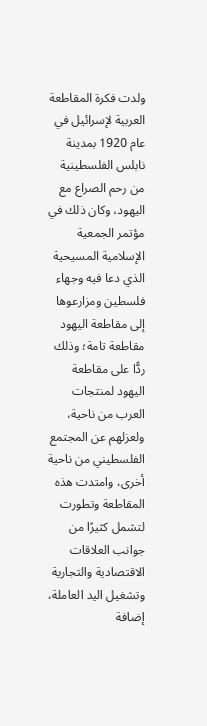ولدت فكرة المقاطعة العربية لإسرائيل في عام 1920 بمدينة نابلس الفلسطينية من رحم الصراع مع اليهود، وكان ذلك في مؤتمر الجمعية الإسلامية المسيحية الذي دعا فيه وجهاء فلسطين ومزارعوها إلى مقاطعة اليهود مقاطعة تامة؛ وذلك ردًّا على مقاطعة اليهود لمنتجات العرب من ناحية، ولعزلهم عن المجتمع الفلسطيني من ناحية أخرى، وامتدت هذه المقاطعة وتطورت لتشمل كثيرًا من جوانب العلاقات الاقتصادية والتجارية وتشغيل اليد العاملة، إضافة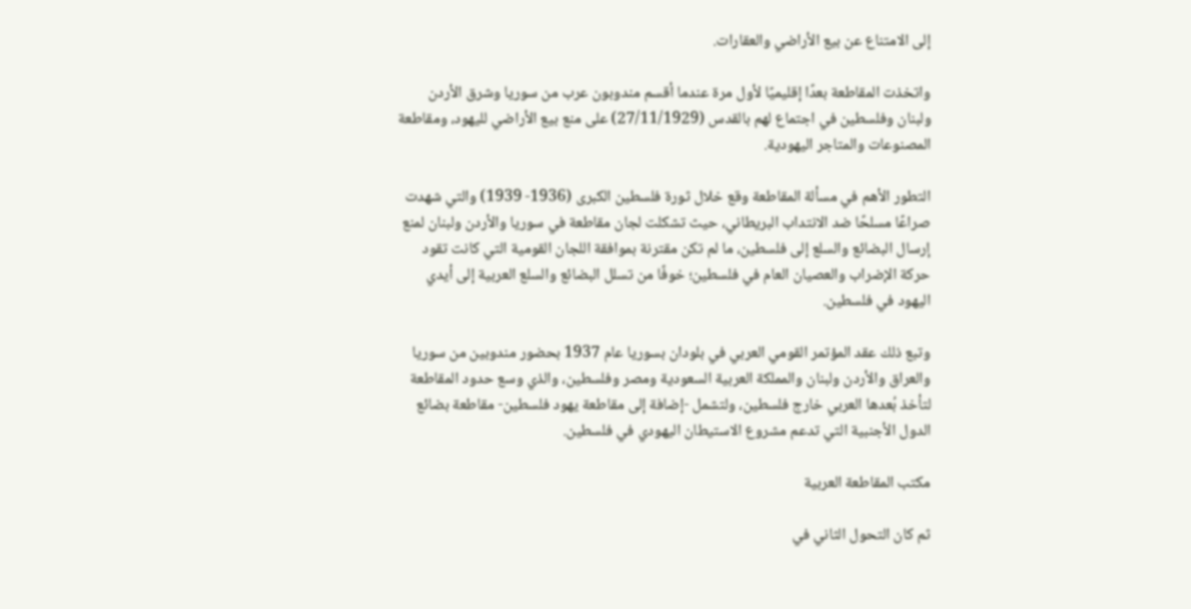إلى الامتناع عن بيع الأراضي والعقارات.

واتخذت المقاطعة بعدًا إقليميًا لأول مرة عندما أقسم مندوبون عرب من سوريا وشرق الأردن ولبنان وفلسطين في اجتماع لهم بالقدس (27/11/1929) على منع بيع الأراضي لليهود، ومقاطعة المصنوعات والمتاجر اليهودية.

التطور الأهم في مسألة المقاطعة وقع خلال ثورة فلسطين الكبرى (1936- 1939) والتي شهدت صراعًا مسلحًا ضد الانتداب البريطاني، حيث تشكلت لجان مقاطعة في سوريا والأردن ولبنان لمنع إرسال البضائع والسلع إلى فلسطين، ما لم تكن مقترنة بموافقة اللجان القومية التي كانت تقود حركة الإضراب والعصيان العام في فلسطين؛ خوفًا من تسلل البضائع والسلع العربية إلى أيدي اليهود في فلسطين.

وتبع ذلك عقد المؤتمر القومي العربي في بلودان بسوريا عام 1937 بحضور مندوبين من سوريا والعراق والأردن ولبنان والمملكة العربية السعودية ومصر وفلسطين، والذي وسع حدود المقاطعة لتأخذ بُعدها العربي خارج فلسطين، ولتشمل -إضافة إلى مقاطعة يهود فلسطين- مقاطعة بضائع الدول الأجنبية التي تدعم مشروع الاستيطان اليهودي في فلسطين.

مكتب المقاطعة العربية

ثم كان التحول الثاني في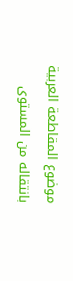موضوع المقاطعة العربية بانتقاله من المستوى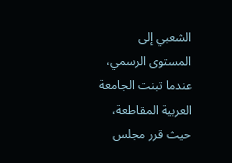الشعبي إلى المستوى الرسمي، عندما تبنت الجامعة العربية المقاطعة، حيث قرر مجلس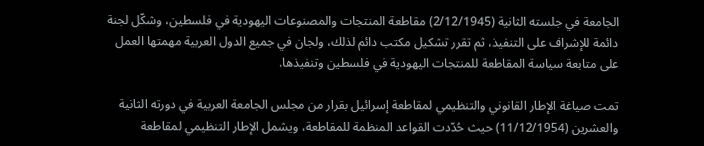الجامعة في جلسته الثانية (2/12/1945) مقاطعة المنتجات والمصنوعات اليهودية في فلسطين، وشكّل لجنة دائمة للإشراف على التنفيذ، ثم تقرر تشكيل مكتب دائم لذلك، ولجان في جميع الدول العربية مهمتها العمل على متابعة سياسة المقاطعة للمنتجات اليهودية في فلسطين وتنفيذها.

تمت صياغة الإطار القانوني والتنظيمي لمقاطعة إسرائيل بقرار من مجلس الجامعة العربية في دورته الثانية والعشرين (11/12/1954) حيث حُدّدت القواعد المنظمة للمقاطعة، ويشمل الإطار التنظيمي لمقاطعة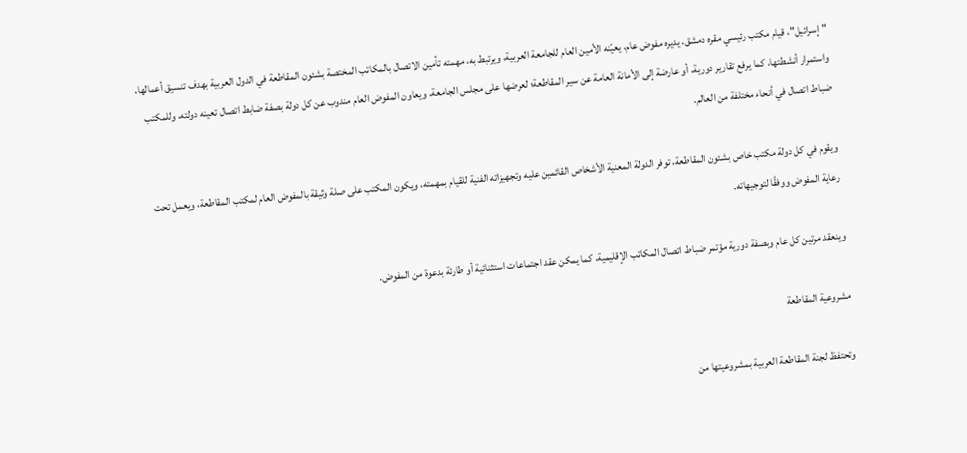"إسرائيل"، قيام مكتب رئيسي مقره دمشق، يديره مفوض عام، يعيّنه الأمين العام للجامعة العربية، ويرتبط به، مهمته تأمين الاتصال بالمكاتب المختصة بشئون المقاطعة في الدول العربية بهدف تنسيق أعمالها، واستمرار أنشطتها، كما يرفع تقارير دورية، أو عارضة إلى الأمانة العامة عن سير المقاطعة؛ لعرضها على مجلس الجامعة، ويعاون المفوض العام مندوب عن كل دولة بصفة ضابط اتصال تعينه دولته، وللمكتب ضباط اتصال في أنحاء مختلفة من العالم.

ويقوم في كل دولة مكتب خاص بشئون المقاطعة، توفر الدولة المعنية الأشخاص القائمين عليه وتجهيزاته الفنية للقيام بمهمته، ويكون المكتب على صلة وثيقة بالمفوض العام لمكتب المقاطعة، ويعمل تحت رعاية المفوض ووفقًا لتوجيهاته.

وينعقد مرتين كل عام وبصفة دورية مؤتمر ضباط اتصال المكاتب الإقليمية، كما يمكن عقد اجتماعات استثنائية أو طارئة بدعوة من المفوض.

مشروعية المقاطعة

وتحتفظ لجنة المقاطعة العربية بمشروعيتها من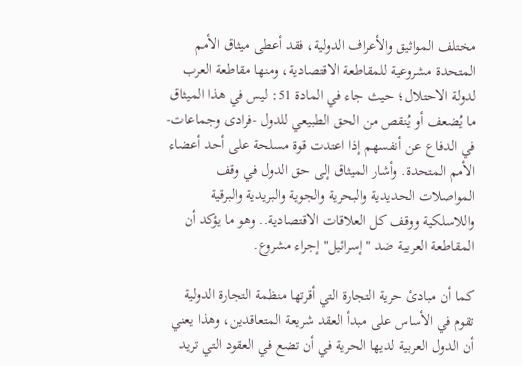مختلف المواثيق والأعراف الدولية، فقد أعطى ميثاق الأمم المتحدة مشروعية للمقاطعة الاقتصادية، ومنها مقاطعة العرب لدولة الاحتلال؛ حيث جاء في المادة 51: ليس في هذا الميثاق ما يُضعف أو يُنقص من الحق الطبيعي للدول -فرادى وجماعات- في الدفاع عن أنفسهم إذا اعتدت قوة مسلحة على أحد أعضاء الأمم المتحدة. وأشار الميثاق إلى حق الدول في وقف المواصلات الحديدية والبحرية والجوية والبريدية والبرقية واللاسلكية ووقف كل العلاقات الاقتصادية.. وهو ما يؤكد أن المقاطعة العربية ضد "إسرائيل" إجراء مشروع.

كما أن مبادئ حرية التجارة التي أقرتها منظمة التجارة الدولية تقوم في الأساس على مبدأ العقد شريعة المتعاقدين، وهذا يعني أن الدول العربية لديها الحرية في أن تضع في العقود التي تريد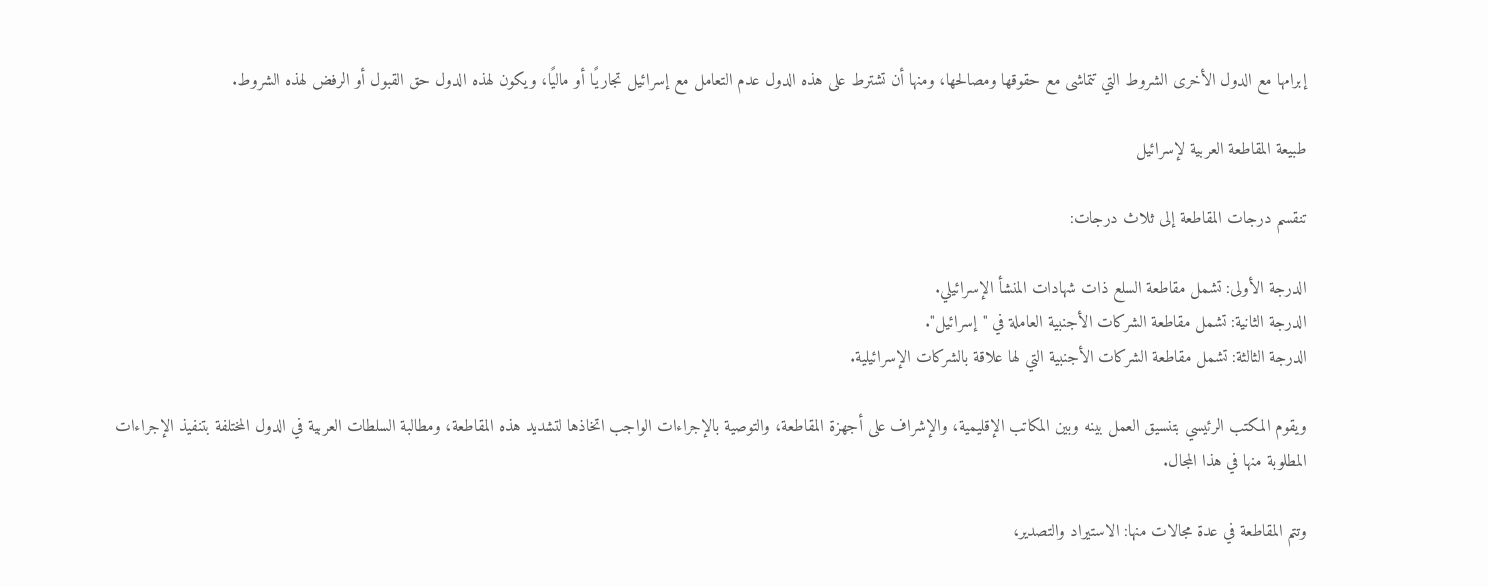إبرامها مع الدول الأخرى الشروط التي تتماشى مع حقوقها ومصالحها، ومنها أن تشترط على هذه الدول عدم التعامل مع إسرائيل تجاريًا أو ماليًا، ويكون لهذه الدول حق القبول أو الرفض لهذه الشروط.

طبيعة المقاطعة العربية لإسرائيل

تنقسم درجات المقاطعة إلى ثلاث درجات:

الدرجة الأولى: تشمل مقاطعة السلع ذات شهادات المنشأ الإسرائيلي.
الدرجة الثانية: تشمل مقاطعة الشركات الأجنبية العاملة في "إسرائيل".
الدرجة الثالثة: تشمل مقاطعة الشركات الأجنبية التي لها علاقة بالشركات الإسرائيلية.

ويقوم المكتب الرئيسي بتنسيق العمل بينه وبين المكاتب الإقليمية، والإشراف على أجهزة المقاطعة، والتوصية بالإجراءات الواجب اتخاذها لتشديد هذه المقاطعة، ومطالبة السلطات العربية في الدول المختلفة بتنفيذ الإجراءات المطلوبة منها في هذا المجال.

وتتم المقاطعة في عدة مجالات منها: الاستيراد والتصدير،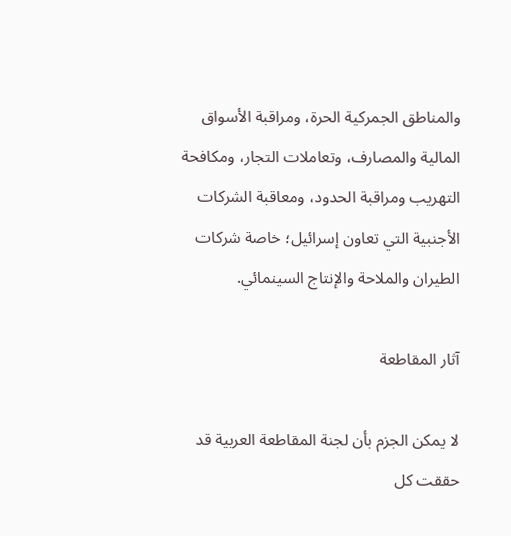والمناطق الجمركية الحرة، ومراقبة الأسواق المالية والمصارف، وتعاملات التجار، ومكافحة التهريب ومراقبة الحدود، ومعاقبة الشركات الأجنبية التي تعاون إسرائيل؛ خاصة شركات الطيران والملاحة والإنتاج السينمائي.

آثار المقاطعة

لا يمكن الجزم بأن لجنة المقاطعة العربية قد حققت كل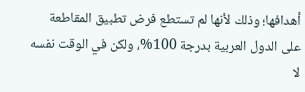أهدافها؛ وذلك لأنها لم تستطع فرض تطبيق المقاطعة على الدول العربية بدرجة 100%، ولكن في الوقت نفسه لا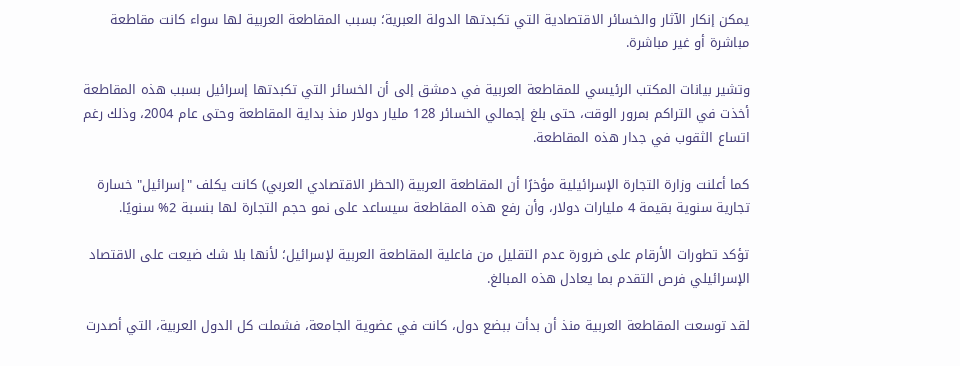يمكن إنكار الآثار والخسائر الاقتصادية التي تكبدتها الدولة العبرية؛ بسبب المقاطعة العربية لها سواء كانت مقاطعة مباشرة أو غير مباشرة.

وتشير بيانات المكتب الرئيسي للمقاطعة العربية في دمشق إلى أن الخسائر التي تكبدتها إسرائيل بسبب هذه المقاطعة أخذت في التراكم بمرور الوقت، حتى بلغ إجمالي الخسائر 128 مليار دولار منذ بداية المقاطعة وحتى عام 2004، وذلك رغم اتساع الثقوب في جدار هذه المقاطعة.

كما أعلنت وزارة التجارة الإسرائيلية مؤخرًا أن المقاطعة العربية (الحظر الاقتصادي العربي) كانت يكلف "إسرائيل" خسارة تجارية سنوية بقيمة 4 مليارات دولار، وأن رفع هذه المقاطعة سيساعد على نمو حجم التجارة لها بنسبة 2% سنويًا.

تؤكد تطورات الأرقام على ضرورة عدم التقليل من فاعلية المقاطعة العربية لإسرائيل؛ لأنها بلا شك ضيعت على الاقتصاد الإسرائيلي فرص التقدم بما يعادل هذه المبالغ.

لقد توسعت المقاطعة العربية منذ أن بدأت ببضع دول، كانت في عضوية الجامعة، فشملت كل الدول العربية، التي أصدرت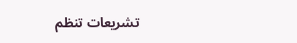تشريعات تنظم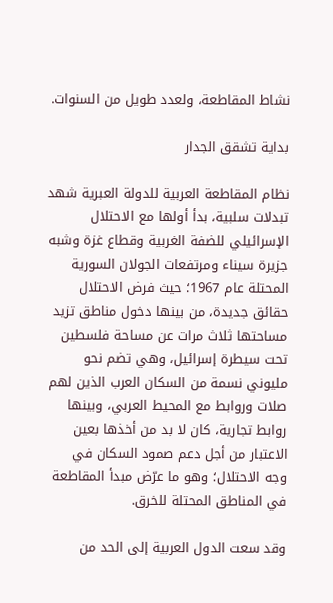نشاط المقاطعة، ولعدد طويل من السنوات.

بداية تشقق الجدار

نظام المقاطعة العربية للدولة العبرية شهد تبدلات سلبية، بدأ أولها مع الاحتلال الإسرائيلي للضفة الغربية وقطاع غزة وشبه جزيرة سيناء ومرتفعات الجولان السورية المحتلة عام 1967؛ حيث فرض الاحتلال حقائق جديدة، من بينها دخول مناطق تزيد مساحتها ثلاث مرات عن مساحة فلسطين تحت سيطرة إسرائيل، وهي تضم نحو مليوني نسمة من السكان العرب الذين لهم صلات وروابط مع المحيط العربي، وبينها روابط تجارية، كان لا بد من أخذها بعين الاعتبار من أجل دعم صمود السكان في وجه الاحتلال؛ وهو ما عرّض مبدأ المقاطعة في المناطق المحتلة للخرق.

وقد سعت الدول العربية إلى الحد من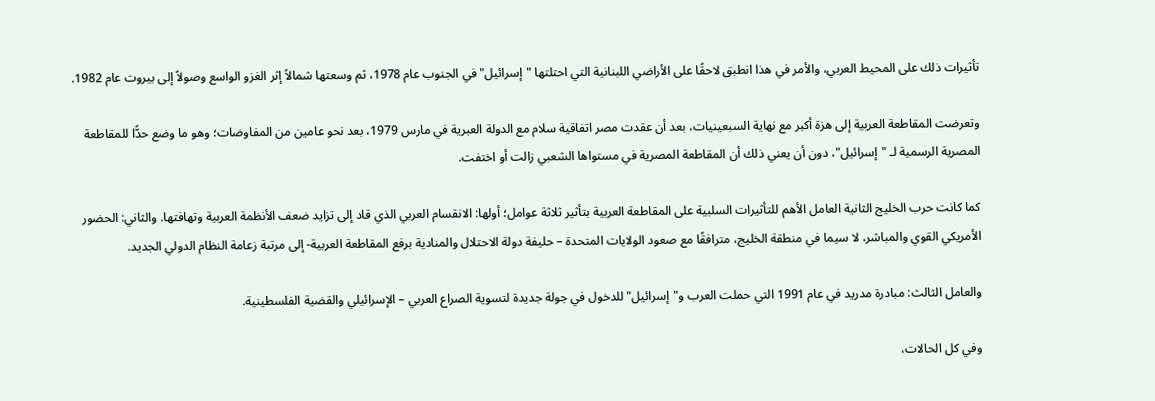تأثيرات ذلك على المحيط العربي، والأمر في هذا انطبق لاحقًا على الأراضي اللبنانية التي احتلتها "إسرائيل" في الجنوب عام 1978، ثم وسعتها شمالاً إثر الغزو الواسع وصولاً إلى بيروت عام 1982.

وتعرضت المقاطعة العربية إلى هزة أكبر مع نهاية السبعينيات، بعد أن عقدت مصر اتفاقية سلام مع الدولة العبرية في مارس 1979، بعد نحو عامين من المفاوضات؛ وهو ما وضع حدًّا للمقاطعة المصرية الرسمية لـ "إسرائيل"، دون أن يعني ذلك أن المقاطعة المصرية في مستواها الشعبي زالت أو اختفت.

كما كانت حرب الخليج الثانية العامل الأهم للتأثيرات السلبية على المقاطعة العربية بتأثير ثلاثة عوامل؛ أولها: الانقسام العربي الذي قاد إلى تزايد ضعف الأنظمة العربية وتهافتها. والثاني: الحضور الأمريكي القوي والمباشر، لا سيما في منطقة الخليج، مترافقًا مع صعود الولايات المتحدة – حليفة دولة الاحتلال والمنادية برفع المقاطعة العربية- إلى مرتبة زعامة النظام الدولي الجديد.

والعامل الثالث: مبادرة مدريد في عام 1991 التي حملت العرب و"إسرائيل" للدخول في جولة جديدة لتسوية الصراع العربي – الإسرائيلي والقضية الفلسطينية.

وفي كل الحالات،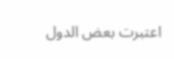اعتبرت بعض الدول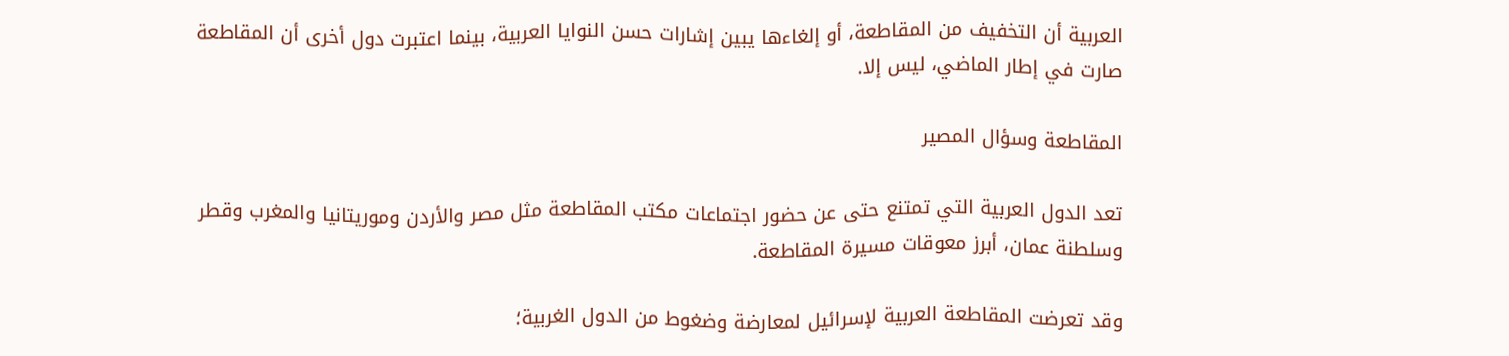العربية أن التخفيف من المقاطعة، أو إلغاءها يبين إشارات حسن النوايا العربية، بينما اعتبرت دول أخرى أن المقاطعة صارت في إطار الماضي، ليس إلا.

المقاطعة وسؤال المصير

تعد الدول العربية التي تمتنع حتى عن حضور اجتماعات مكتب المقاطعة مثل مصر والأردن وموريتانيا والمغرب وقطر وسلطنة عمان، أبرز معوقات مسيرة المقاطعة.

وقد تعرضت المقاطعة العربية لإسرائيل لمعارضة وضغوط من الدول الغربية؛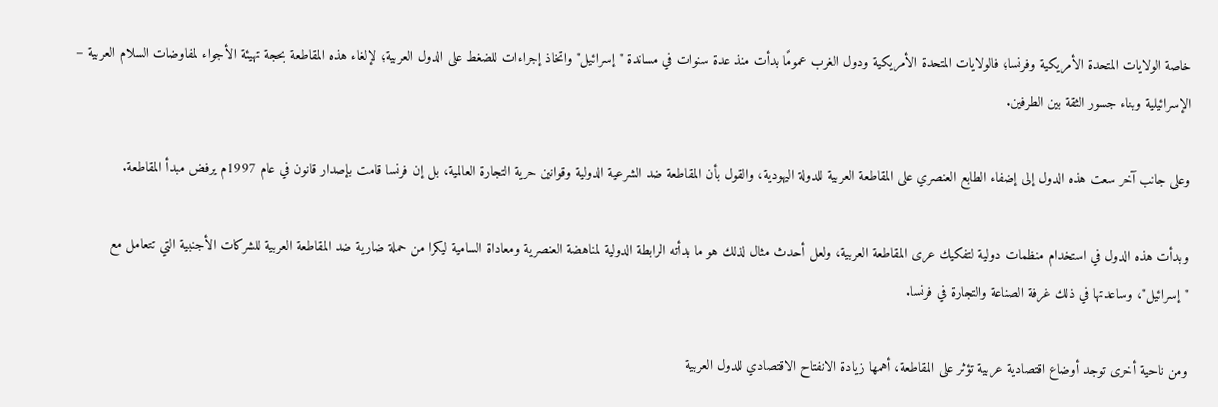خاصة الولايات المتحدة الأمريكية وفرنسا؛ فالولايات المتحدة الأمريكية ودول الغرب عمومًا بدأت منذ عدة سنوات في مساندة "إسرائيل" واتخاذ إجراءات للضغط على الدول العربية؛ لإلغاء هذه المقاطعة بحجة تهيئة الأجواء لمفاوضات السلام العربية – الإسرائيلية وبناء جسور الثقة بين الطرفين.

وعلى جانب آخر سعت هذه الدول إلى إضفاء الطابع العنصري على المقاطعة العربية للدولة اليهودية، والقول بأن المقاطعة ضد الشرعية الدولية وقوانين حرية التجارة العالمية، بل إن فرنسا قامت بإصدار قانون في عام 1997م يرفض مبدأ المقاطعة.

وبدأت هذه الدول في استخدام منظمات دولية لتفكيك عرى المقاطعة العربية، ولعل أحدث مثال لذلك هو ما بدأته الرابطة الدولية لمناهضة العنصرية ومعاداة السامية ليكرا من حملة ضارية ضد المقاطعة العربية للشركات الأجنبية التي تتعامل مع "إسرائيل"، وساعدتها في ذلك غرفة الصناعة والتجارة في فرنسا.

ومن ناحية أخرى توجد أوضاع اقتصادية عربية تؤثر على المقاطعة، أهمها زيادة الانفتاح الاقتصادي للدول العربية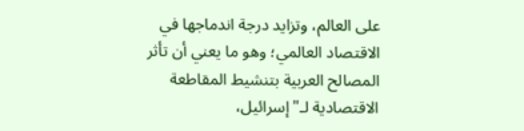على العالم، وتزايد درجة اندماجها في الاقتصاد العالمي؛ وهو ما يعني أن تأثر المصالح العربية بتنشيط المقاطعة الاقتصادية لـ"إسرائيل،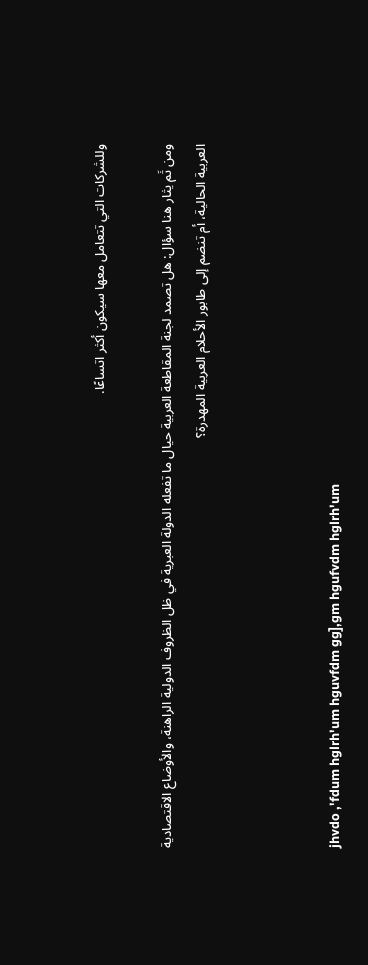وللشركات التي تتعامل معها سيكون أكثر اتساعًا.

ومن ثَم يثار هنا سؤال: هل تصمد لجنة المقاطعة العربية حيال ما تفعله الدولة العبرية في ظل الظروف الدولية الراهنة، والأوضاع الاقتصادية العربية الحالية، أم تنضم إلى طابور الأحلام العربية المهدرة؟



jhvdo ,'fdum hglrh'um hguvfdm gg],gm hgufvdm hglrh'um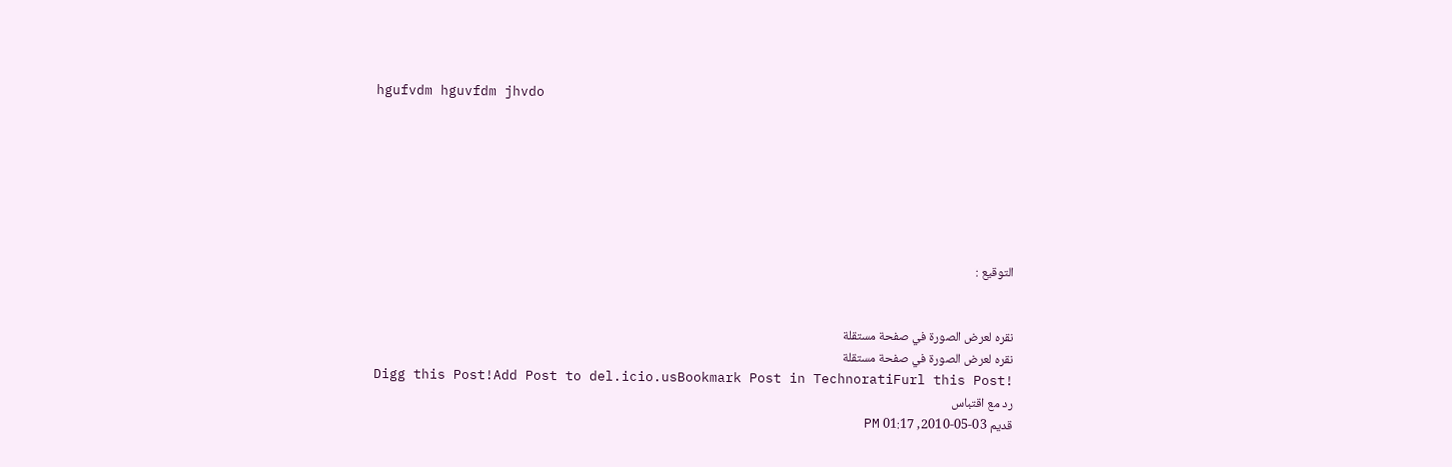hgufvdm hguvfdm jhvdo







التوقيع :


نقره لعرض الصورة في صفحة مستقلة
نقره لعرض الصورة في صفحة مستقلة
Digg this Post!Add Post to del.icio.usBookmark Post in TechnoratiFurl this Post!
رد مع اقتباس
قديم 03-05-2010, 01:17 PM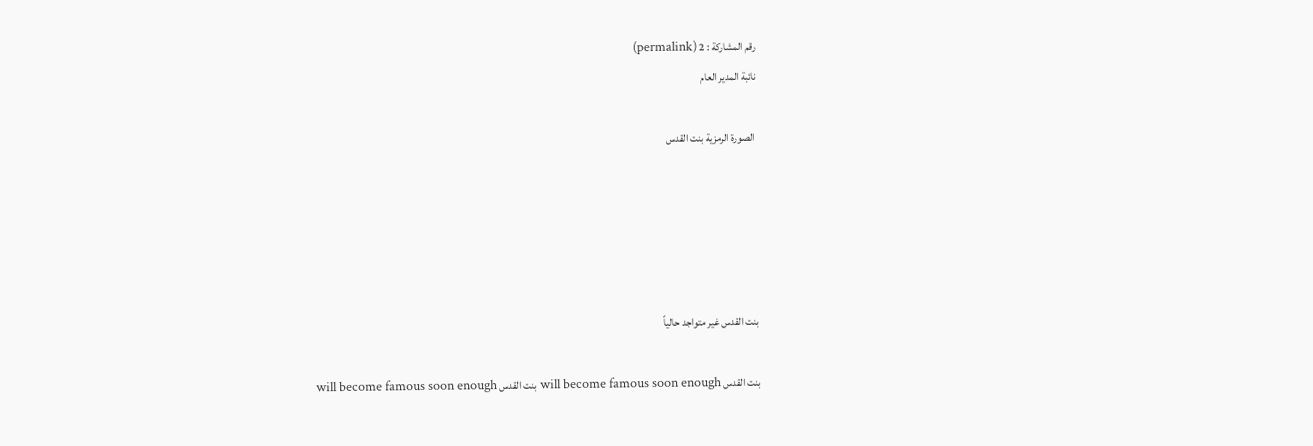رقم المشاركة : 2 (permalink)
نائبة المدير العام

 الصورة الرمزية بنت القدس





بنت القدس غير متواجد حالياً

بنت القدس will become famous soon enough بنت القدس will become famous soon enough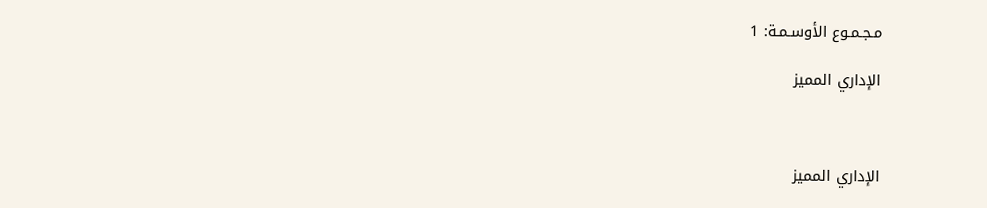مـجـمـوع الأوسـمـة: 1

الإداري المميز



الإداري المميز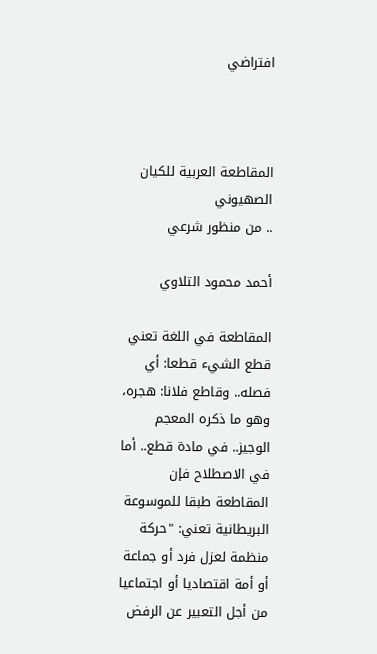افتراضي



المقاطعة العربية للكيان الصهيوني
.. من منظور شرعي

أحمد محمود التلاوي

المقاطعة في اللغة تعني قطع الشيء قطعا: أي فصله.. وقاطع فلانا: هجره، وهو ما ذكره المعجم الوجيز.. في مادة قطع.. أما في الاصطلاح فإن المقاطعة طبقا للموسوعة البريطانية تعني: "حركة منظمة لعزل فرد أو جماعة أو أمة اقتصاديا أو اجتماعيا من أجل التعبير عن الرفض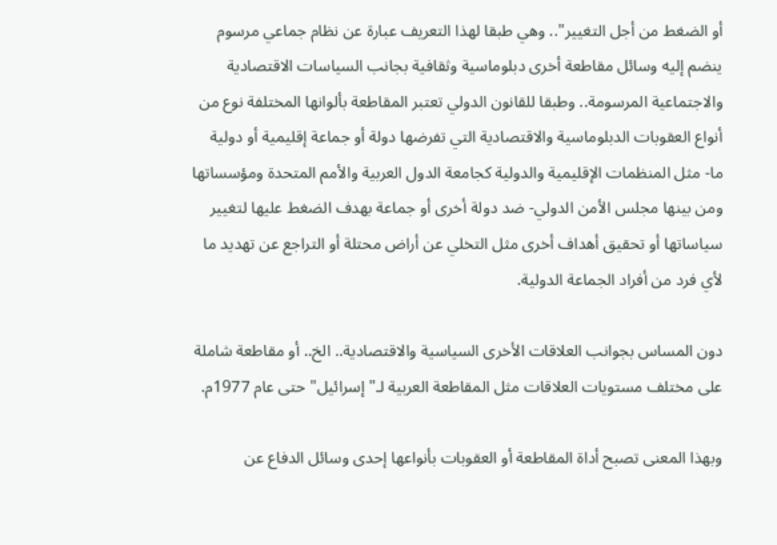أو الضغط من أجل التغيير".. وهي طبقا لهذا التعريف عبارة عن نظام جماعي مرسوم ينضم إليه وسائل مقاطعة أخرى دبلوماسية وثقافية بجانب السياسات الاقتصادية والاجتماعية المرسومة.. وطبقا للقانون الدولي تعتبر المقاطعة بألوانها المختلفة نوع من أنواع العقوبات الدبلوماسية والاقتصادية التي تفرضها دولة أو جماعة إقليمية أو دولية ما- مثل المنظمات الإقليمية والدولية كجامعة الدول العربية والأمم المتحدة ومؤسساتها ومن بينها مجلس الأمن الدولي- ضد دولة أخرى أو جماعة بهدف الضغط عليها لتغيير سياساتها أو تحقيق أهداف أخرى مثل التخلي عن أراض محتلة أو التراجع عن تهديد ما لأي فرد من أفراد الجماعة الدولية.

دون المساس بجوانب العلاقات الأخرى السياسية والاقتصادية.. الخ.. أو مقاطعة شاملة على مختلف مستويات العلاقات مثل المقاطعة العربية لـ"إسرائيل" حتى عام 1977م.

وبهذا المعنى تصبح أداة المقاطعة أو العقوبات بأنواعها إحدى وسائل الدفاع عن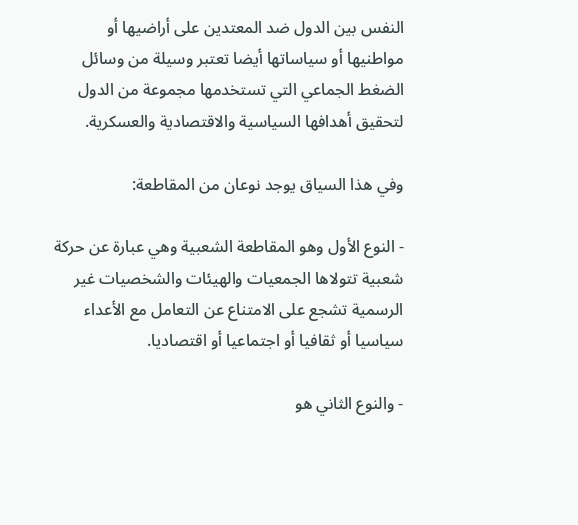النفس بين الدول ضد المعتدين على أراضيها أو مواطنيها أو سياساتها أيضا تعتبر وسيلة من وسائل الضغط الجماعي التي تستخدمها مجموعة من الدول لتحقيق أهدافها السياسية والاقتصادية والعسكرية.

وفي هذا السياق يوجد نوعان من المقاطعة:

- النوع الأول وهو المقاطعة الشعبية وهي عبارة عن حركة شعبية تتولاها الجمعيات والهيئات والشخصيات غير الرسمية تشجع على الامتناع عن التعامل مع الأعداء سياسيا أو ثقافيا أو اجتماعيا أو اقتصاديا.

- والنوع الثاني هو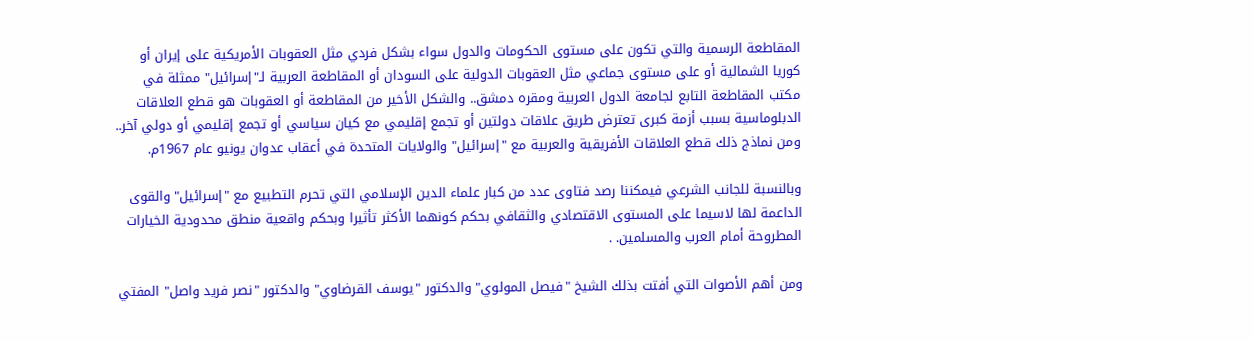المقاطعة الرسمية والتي تكون على مستوى الحكومات والدول سواء بشكل فردي مثل العقوبات الأمريكية على إيران أو كوريا الشمالية أو على مستوى جماعي مثل العقوبات الدولية على السودان أو المقاطعة العربية لـ"إسرائيل" ممثلة في مكتب المقاطعة التابع لجامعة الدول العربية ومقره دمشق.. والشكل الأخير من المقاطعة أو العقوبات هو قطع العلاقات الدبلوماسية بسبب أزمة كبرى تعترض طريق علاقات دولتين أو تجمع إقليمي مع كيان سياسي أو تجمع إقليمي أو دولي آخر.. ومن نماذج ذلك قطع العلاقات الأفريقية والعربية مع "إسرائيل" والولايات المتحدة في أعقاب عدوان يونيو عام 1967م.

وبالنسبة للجانب الشرعي فيمكننا رصد فتاوى عدد من كبار علماء الدين الإسلامي التي تحرم التطبيع مع "إسرائيل" والقوى الداعمة لها لاسيما على المستوى الاقتصادي والثقافي بحكم كونهما الأكثر تأثيرا وبحكم واقعية منطق محدودية الخيارات المطروحة أمام العرب والمسلمين. .

ومن أهم الأصوات التي أفتت بذلك الشيخ "فيصل المولوي" والدكتور "يوسف القرضاوي" والدكتور "نصر فريد واصل" المفتي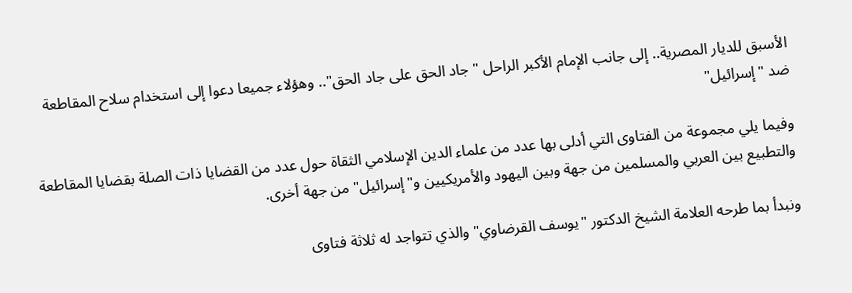الأسبق للديار المصرية.. إلى جانب الإمام الأكبر الراحل "جاد الحق على جاد الحق".. وهؤلاء جميعا دعوا إلى استخدام سلاح المقاطعة ضد "إسرائيل"

وفيما يلي مجموعة من الفتاوى التي أدلى بها عدد من علماء الدين الإسلامي الثقاة حول عدد من القضايا ذات الصلة بقضايا المقاطعة والتطبيع بين العربي والمسلمين من جهة وبين اليهود والأمريكيين و"إسرائيل" من جهة أخرى.

ونبدأ بما طرحه العلامة الشيخ الدكتور "يوسف القرضاوي" والذي تتواجد له ثلاثة فتاوى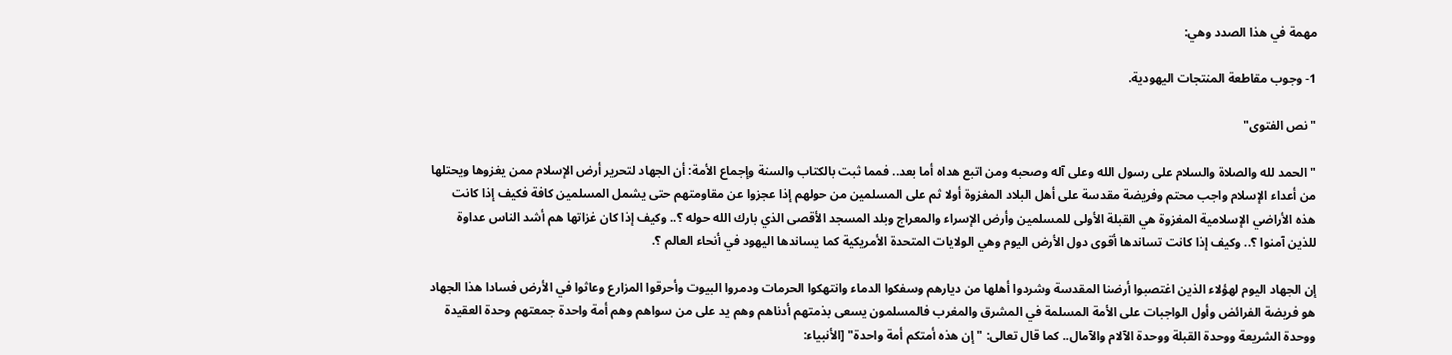مهمة في هذا الصدد وهي:

1- وجوب مقاطعة المنتجات اليهودية.

"نص الفتوى"

"الحمد لله والصلاة والسلام على رسول الله وعلى آله وصحبه ومن اتبع هداه أما بعد.. فمما ثبت بالكتاب والسنة وإجماع الأمة: أن الجهاد لتحرير أرض الإسلام ممن يغزوها ويحتلها من أعداء الإسلام واجب محتم وفريضة مقدسة على أهل البلاد المغزوة أولا ثم على المسلمين من حولهم إذا عجزوا عن مقاومتهم حتى يشمل المسلمين كافة فكيف إذا كانت هذه الأراضي الإسلامية المغزوة هي القبلة الأولى للمسلمين وأرض الإسراء والمعراج وبلد المسجد الأقصى الذي بارك الله حوله ؟.. وكيف إذا كان غزاتها هم أشد الناس عداوة للذين آمنوا ؟.. وكيف إذا كانت تساندها أقوى دول الأرض اليوم وهي الولايات المتحدة الأمريكية كما يساندها اليهود في أنحاء العالم ؟.

إن الجهاد اليوم لهؤلاء الذين اغتصبوا أرضنا المقدسة وشردوا أهلها من ديارهم وسفكوا الدماء وانتهكوا الحرمات ودمروا البيوت وأحرقوا المزارع وعاثوا في الأرض فسادا هذا الجهاد هو فريضة الفرائض وأول الواجبات على الأمة المسلمة في المشرق والمغرب فالمسلمون يسعى بذمتهم أدناهم وهم يد على من سواهم وهم أمة واحدة جمعتهم وحدة العقيدة ووحدة الشريعة ووحدة القبلة ووحدة الآلام والآمال.. كما قال تعالى: "إن هذه أمتكم أمة واحدة" [الأنبياء: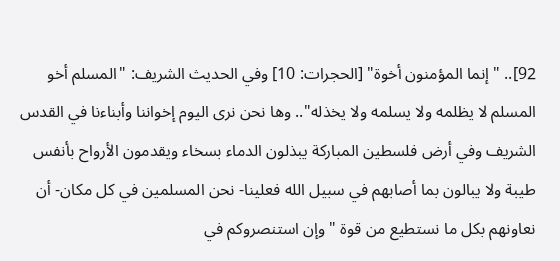92].. "إنما المؤمنون أخوة" [الحجرات: 10] وفي الحديث الشريف: "المسلم أخو المسلم لا يظلمه ولا يسلمه ولا يخذله".. وها نحن نرى اليوم إخواننا وأبناءنا في القدس الشريف وفي أرض فلسطين المباركة يبذلون الدماء بسخاء ويقدمون الأرواح بأنفس طيبة ولا يبالون بما أصابهم في سبيل الله فعلينا- نحن المسلمين في كل مكان- أن نعاونهم بكل ما نستطيع من قوة "وإن استنصروكم في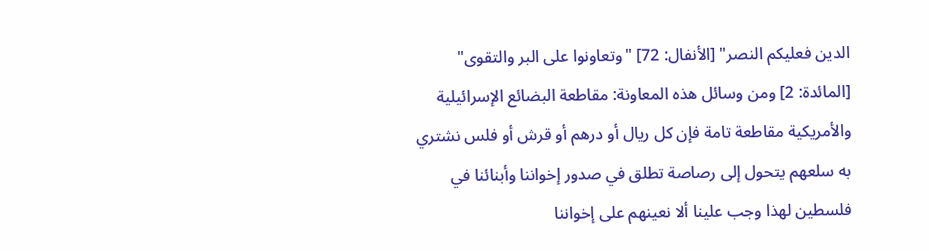الدين فعليكم النصر" [الأنفال: 72] "وتعاونوا على البر والتقوى" [المائدة: 2] ومن وسائل هذه المعاونة: مقاطعة البضائع الإسرائيلية والأمريكية مقاطعة تامة فإن كل ريال أو درهم أو قرش أو فلس نشتري به سلعهم يتحول إلى رصاصة تطلق في صدور إخواننا وأبنائنا في فلسطين لهذا وجب علينا ألا نعينهم على إخواننا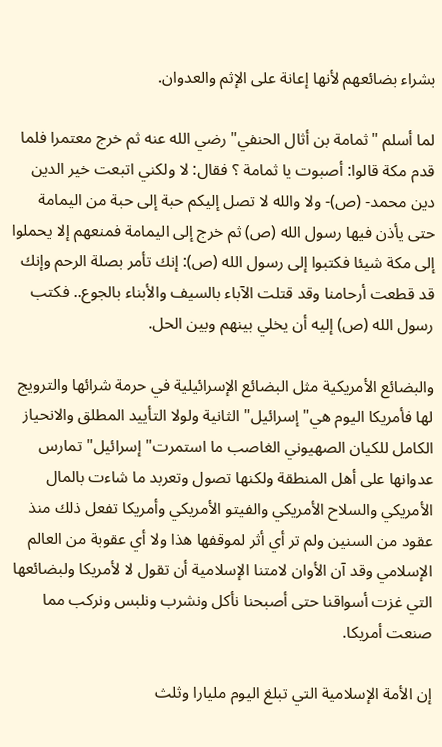بشراء بضائعهم لأنها إعانة على الإثم والعدوان.

لما أسلم "ثمامة بن أثال الحنفي" رضي الله عنه ثم خرج معتمرا فلما قدم مكة قالوا: أصبوت يا ثمامة ؟ فقال: لا ولكني اتبعت خير الدين دين محمد- (ص)- ولا والله لا تصل إليكم حبة إلى حبة من اليمامة حتى يأذن فيها رسول الله (ص) ثم خرج إلى اليمامة فمنعهم إلا يحملوا إلى مكة شيئا فكتبوا إلى رسول الله (ص): إنك تأمر بصلة الرحم وإنك قد قطعت أرحامنا وقد قتلت الآباء بالسيف والأبناء بالجوع.. فكتب رسول الله (ص) إليه أن يخلي بينهم وبين الحل.

والبضائع الأمريكية مثل البضائع الإسرائيلية في حرمة شرائها والترويج لها فأمريكا اليوم هي" إسرائيل" الثانية ولولا التأييد المطلق والانحياز الكامل للكيان الصهيوني الغاصب ما استمرت" إسرائيل" تمارس عدوانها على أهل المنطقة ولكنها تصول وتعربد ما شاءت بالمال الأمريكي والسلاح الأمريكي والفيتو الأمريكي وأمريكا تفعل ذلك منذ عقود من السنين ولم تر أي أثر لموقفها هذا ولا أي عقوبة من العالم الإسلامي وقد آن الأوان لامتنا الإسلامية أن تقول لا لأمريكا ولبضائعها التي غزت أسواقنا حتى أصبحنا نأكل ونشرب ونلبس ونركب مما صنعت أمريكا.

إن الأمة الإسلامية التي تبلغ اليوم مليارا وثلث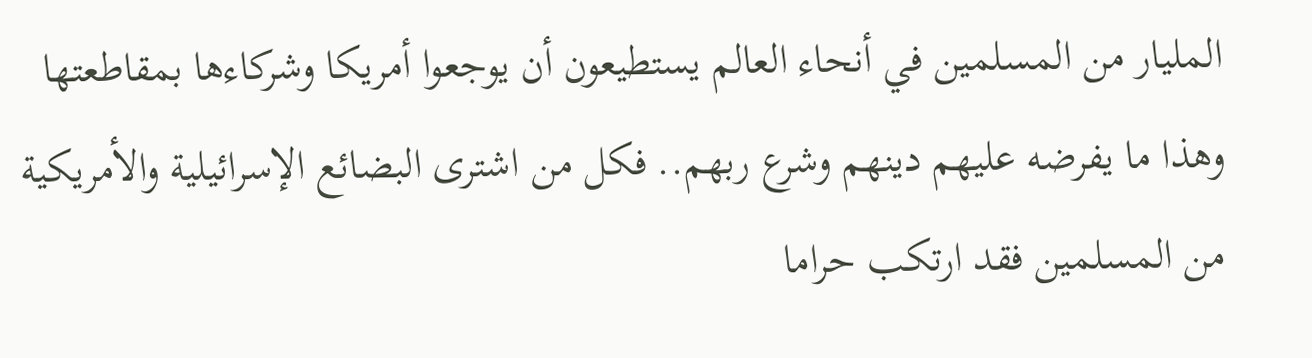المليار من المسلمين في أنحاء العالم يستطيعون أن يوجعوا أمريكا وشركاءها بمقاطعتها وهذا ما يفرضه عليهم دينهم وشرع ربهم.. فكل من اشترى البضائع الإسرائيلية والأمريكية من المسلمين فقد ارتكب حراما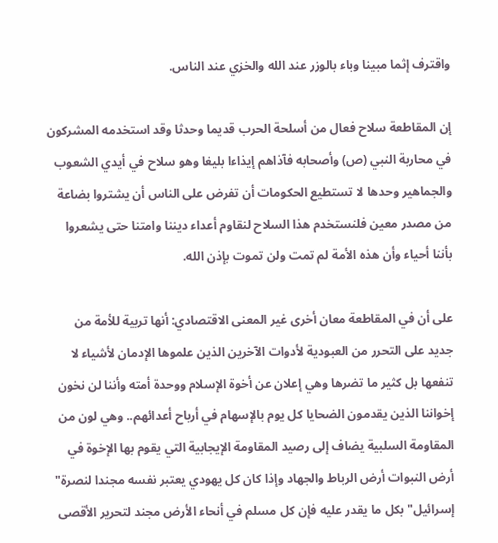واقترف إثما مبينا وباء بالوزر عند الله والخزي عند الناس.

إن المقاطعة سلاح فعال من أسلحة الحرب قديما وحدثا وقد استخدمه المشركون في محاربة النبي (ص) وأصحابه فآذاهم إيذاءا بليغا وهو سلاح في أيدي الشعوب والجماهير وحدها لا تستطيع الحكومات أن تفرض على الناس أن يشتروا بضاعة من مصدر معين فلنستخدم هذا السلاح لنقاوم أعداء ديننا وامتنا حتى يشعروا بأننا أحياء وأن هذه الأمة لم تمت ولن تموت بإذن الله.

على أن في المقاطعة معان أخرى غير المعنى الاقتصادي: أنها تربية للأمة من جديد على التحرر من العبودية لأدوات الآخرين الذين علموها الإدمان لأشياء لا تنفعها بل كثير ما تضرها وهي إعلان عن أخوة الإسلام ووحدة أمته وأننا لن نخون إخواننا الذين يقدمون الضحايا كل يوم بالإسهام في أرباح أعدائهم.. وهي لون من المقاومة السلبية يضاف إلى رصيد المقاومة الإيجابية التي يقوم بها الإخوة في أرض النبوات أرض الرباط والجهاد وإذا كان كل يهودي يعتبر نفسه مجندا لنصرة" إسرائيل" بكل ما يقدر عليه فإن كل مسلم في أنحاء الأرض مجند لتحرير الأقصى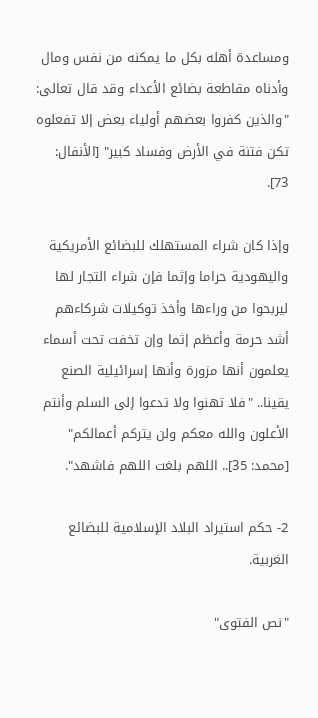ومساعدة أهله بكل ما يمكنه من نفس ومال وأدناه مقاطعة بضائع الأعداء وقد قال تعالى: "والذين كفروا بعضهم أولياء بعض إلا تفعلوه تكن فتنة في الأرض وفساد كبير" [الأنفال: 73].

وإذا كان شراء المستهلك للبضائع الأمريكية واليهودية حراما وإثما فإن شراء التجار لها ليربحوا من وراءها وأخذ توكيلات شركاءهم أشد حرمة وأعظم إثما وإن تخفت تحت أسماء يعلمون أنها مزورة وأنها إسرائيلية الصنع يقينا.. "فلا تهنوا ولا تدعوا إلى السلم وأنتم الأعلون والله معكم ولن يتركم أعمالكم" [محمد: 35].. اللهم بلغت اللهم فاشهد".

2- حكم استيراد البلاد الإسلامية للبضائع الغربية.

"نص الفتوى"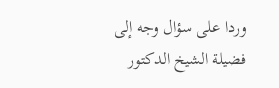وردا على سؤال وجه إلى فضيلة الشيخ الدكتور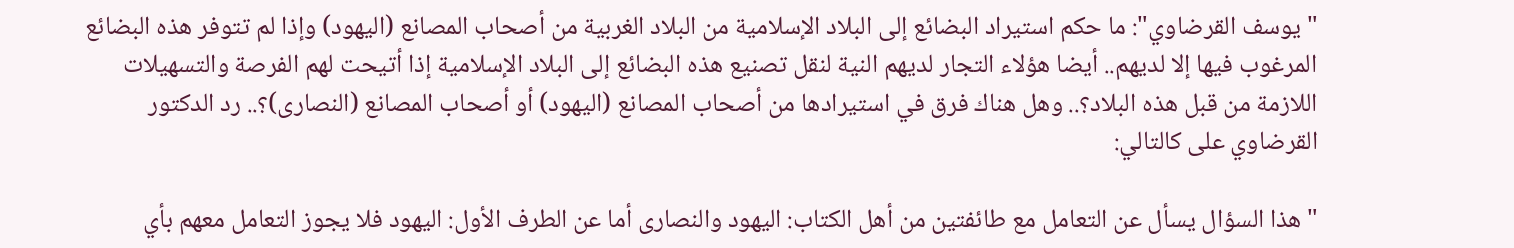"يوسف القرضاوي": ما حكم استيراد البضائع إلى البلاد الإسلامية من البلاد الغربية من أصحاب المصانع (اليهود) وإذا لم تتوفر هذه البضائع المرغوب فيها إلا لديهم.. أيضا هؤلاء التجار لديهم النية لنقل تصنيع هذه البضائع إلى البلاد الإسلامية إذا أتيحت لهم الفرصة والتسهيلات اللازمة من قبل هذه البلاد؟.. وهل هناك فرق في استيرادها من أصحاب المصانع (اليهود) أو أصحاب المصانع (النصارى)؟.. رد الدكتور القرضاوي على كالتالي:

"هذا السؤال يسأل عن التعامل مع طائفتين من أهل الكتاب: اليهود والنصارى أما عن الطرف الأول: اليهود فلا يجوز التعامل معهم بأي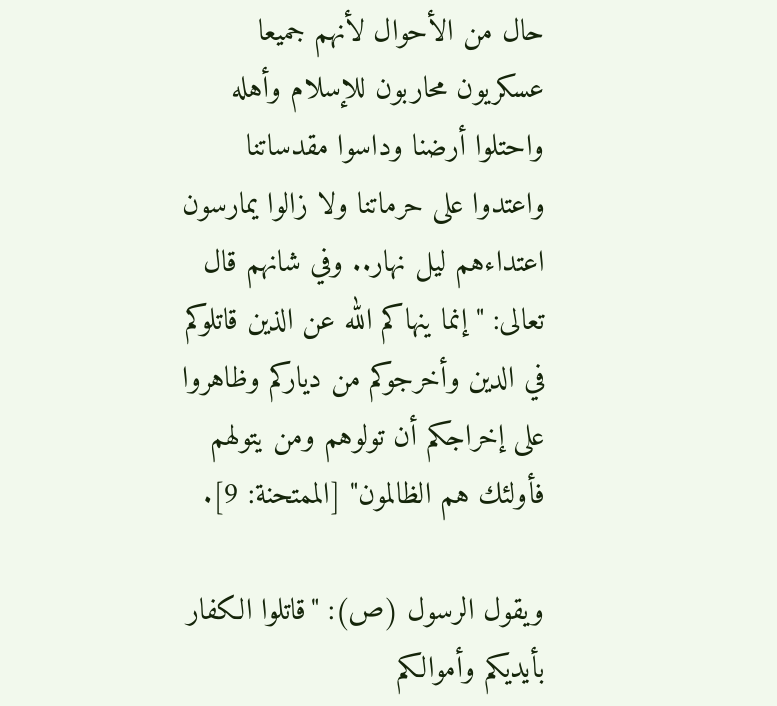حال من الأحوال لأنهم جميعا عسكريون محاربون للإسلام وأهله واحتلوا أرضنا وداسوا مقدساتنا واعتدوا على حرماتنا ولا زالوا يمارسون اعتداءهم ليل نهار.. وفي شانهم قال تعالى: "إنما ينهاكم الله عن الذين قاتلوكم في الدين وأخرجوكم من دياركم وظاهروا على إخراجكم أن تولوهم ومن يتولهم فأولئك هم الظالمون" [الممتحنة: 9].

ويقول الرسول (ص): "قاتلوا الكفار بأيديكم وأموالكم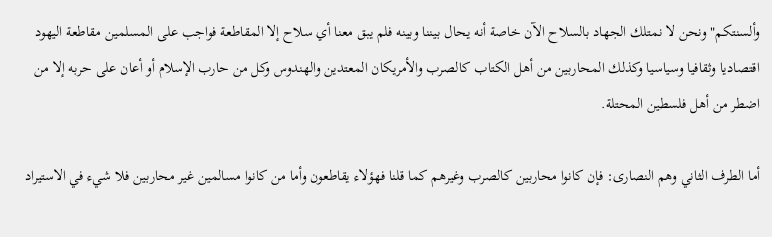وألسنتكم" ونحن لا نمتلك الجهاد بالسلاح الآن خاصة أنه يحال بيننا وبينه فلم يبق معنا أي سلاح إلا المقاطعة فواجب على المسلمين مقاطعة اليهود اقتصاديا وثقافيا وسياسيا وكذلك المحاربين من أهل الكتاب كالصرب والأمريكان المعتدين والهندوس وكل من حارب الإسلام أو أعان على حربه إلا من اضطر من أهل فلسطين المحتلة.

أما الطرف الثاني وهم النصارى: فإن كانوا محاربين كالصرب وغيرهم كما قلنا فهؤلاء يقاطعون وأما من كانوا مسالمين غير محاربين فلا شيء في الاستيراد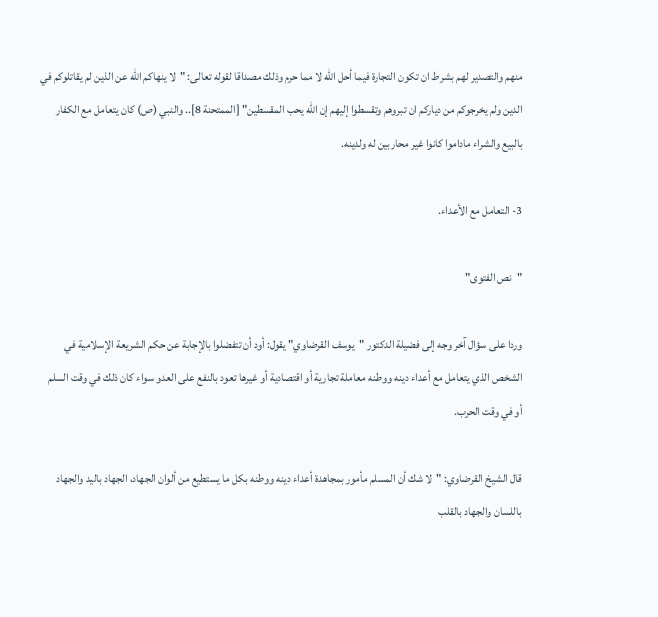منهم والتصدير لهم بشرط ان تكون التجارة فيما أحل الله لا مما حرم وذلك مصداقا لقوله تعالى: "لا ينهاكم الله عن الذين لم يقاتلوكم في الدين ولم يخرجوكم من دياركم ان تبروهم وتقسطوا إليهم إن الله يحب المقسطين" [الممتحنة 8].. والنبي (ص) كان يتعامل مع الكفار بالبيع والشراء ماداموا كانوا غير محاربين له ولدينه.

3- التعامل مع الأعداء.

"نص الفتوى"

وردا على سؤال آخر وجه إلى فضيلة الدكتور "يوسف القرضاوي" يقول: أود أن تتفضلوا بالإجابة عن حكم الشريعة الإسلامية في الشخص الذي يتعامل مع أعداء دينه ووطنه معاملة تجارية أو اقتصادية أو غيرها تعود بالنفع على العدو سواء كان ذلك في وقت السلم أو في وقت الحرب.

قال الشيخ القرضاوي: "لا شك أن المسلم مأمور بمجاهدة أعداء دينه ووطنه بكل ما يستطيع من ألوان الجهاد، الجهاد باليد والجهاد باللسان والجهاد بالقلب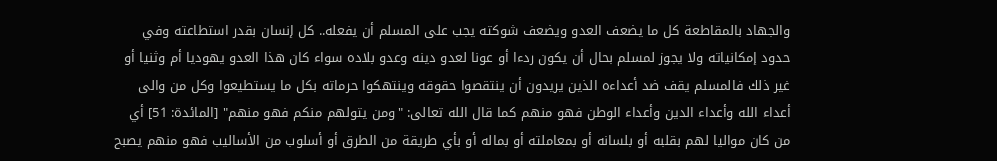والجهاد بالمقاطعة كل ما يضعف العدو ويضعف شوكته يجب على المسلم أن يفعله.. كل إنسان بقدر استطاعته وفي حدود إمكانياته ولا يجوز لمسلم بحال أن يكون ردءا أو عونا لعدو دينه وعدو بلاده سواء كان هذا العدو يهوديا أم وثنيا أو غير ذلك فالمسلم يقف ضد أعداءه الذين يريدون أن ينتقصوا حقوقه وينتهكوا حرماته بكل ما يستطيعوا وكل من والى أعداء الله وأعداء الدين وأعداء الوطن فهو منهم كما قال الله تعالى: "ومن يتولهم منكم فهو منهم" [المائدة: 51] أي من كان مواليا لهم بقلبه أو بلسانه أو بمعاملته أو بماله أو بأي طريقة من الطرق أو أسلوب من الأساليب فهو منهم يصبح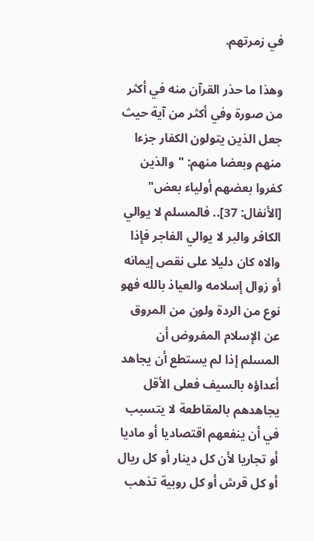في زمرتهم.

وهذا ما حذر القرآن منه في أكثر من صورة وفي أكثر من آية حيث جعل الذين يتولون الكفار جزءا منهم وبعضا منهم: "والذين كفروا بعضهم أولياء بعض" [الأنفال: 37].. فالمسلم لا يوالي الكافر والبر لا يوالي الفاجر فإذا والاه كان دليلا على نقص إيمانه أو زوال إسلامه والعياذ بالله فهو نوع من الردة ولون من المروق عن الإسلام المفروض أن المسلم إذا لم يستطع أن يجاهد أعداؤه بالسيف فعلى الأقل يجاهدهم بالمقاطعة لا يتسبب في أن ينفعهم اقتصاديا أو ماديا أو تجاريا لأن كل دينار أو كل ريال أو كل قرش أو كل روبية تذهب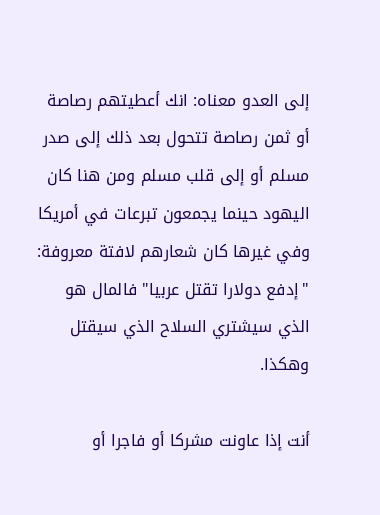إلى العدو معناه: انك أعطيتهم رصاصة أو ثمن رصاصة تتحول بعد ذلك إلى صدر مسلم أو إلى قلب مسلم ومن هنا كان اليهود حينما يجمعون تبرعات في أمريكا وفي غيرها كان شعارهم لافتة معروفة: "إدفع دولارا تقتل عربيا" فالمال هو الذي سيشتري السلاح الذي سيقتل وهكذا.

أنت إذا عاونت مشركا أو فاجرا أو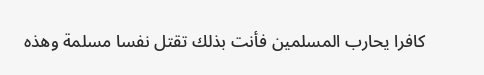كافرا يحارب المسلمين فأنت بذلك تقتل نفسا مسلمة وهذه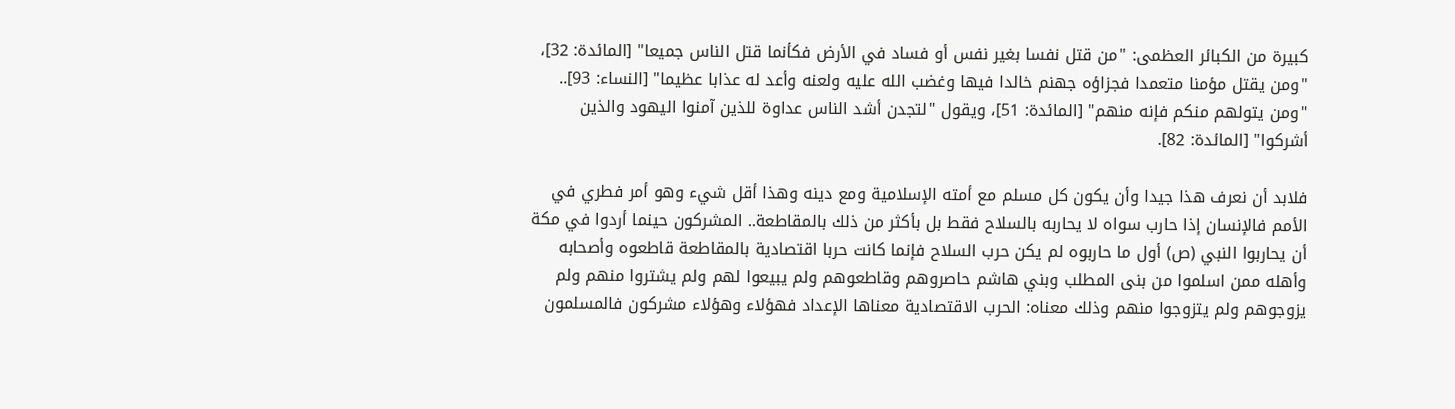كبيرة من الكبائر العظمى: "من قتل نفسا بغير نفس أو فساد في الأرض فكأنما قتل الناس جميعا" [المائدة: 32]، "ومن يقتل مؤمنا متعمدا فجزاؤه جهنم خالدا فيها وغضب الله عليه ولعنه وأعد له عذابا عظيما" [النساء: 93].. "ومن يتولهم منكم فإنه منهم" [المائدة: 51]، ويقول "لتجدن أشد الناس عداوة للذين آمنوا اليهود والذين أشركوا" [المائدة: 82].

فلابد أن نعرف هذا جيدا وأن يكون كل مسلم مع أمته الإسلامية ومع دينه وهذا أقل شيء وهو أمر فطري في الأمم فالإنسان إذا حارب سواه لا يحاربه بالسلاح فقط بل بأكثر من ذلك بالمقاطعة.. المشركون حينما أردوا في مكة أن يحاربوا النبي (ص) أول ما حاربوه لم يكن حرب السلاح فإنما كانت حربا اقتصادية بالمقاطعة قاطعوه وأصحابه وأهله ممن اسلموا من بنى المطلب وبني هاشم حاصروهم وقاطعوهم ولم يبيعوا لهم ولم يشتروا منهم ولم يزوجوهم ولم يتزوجوا منهم وذلك معناه: الحرب الاقتصادية معناها الإعداد فهؤلاء وهؤلاء مشركون فالمسلمون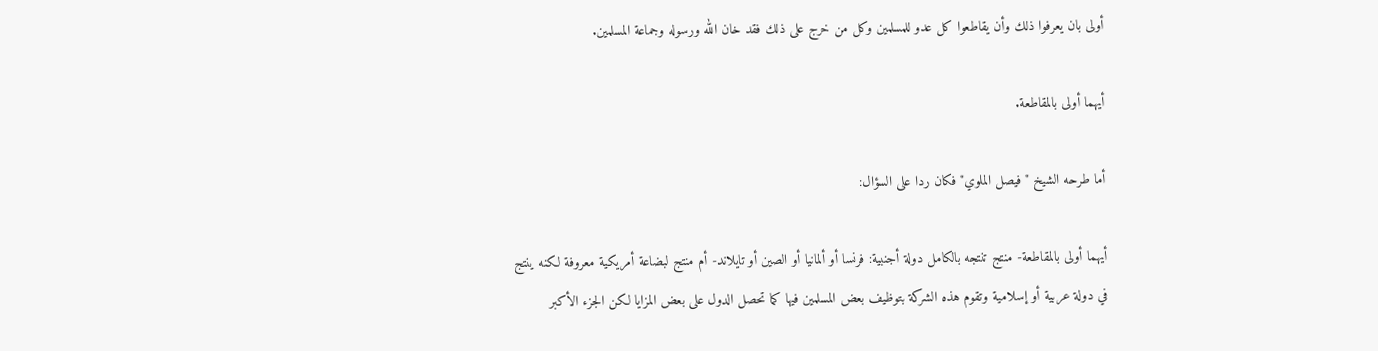أولى بان يعرفوا ذلك وأن يقاطعوا كل عدو للمسلمين وكل من خرج على ذلك فقد خان الله ورسوله وجماعة المسلمين.

أيهما أولى بالمقاطعة.

أما طرحه الشيخ "فيصل الملوي" فكان ردا على السؤال:

أيهما أولى بالمقاطعة- منتج تنتجه بالكامل دولة أجنبية: فرنسا أو ألمانيا أو الصين أو تايلاند- أم منتج لبضاعة أمريكية معروفة لكنه ينتج في دولة عربية أو إسلامية وتقوم هذه الشركة بتوظيف بعض المسلمين فيها كما تحصل الدول على بعض المزايا لكن الجزء الأكبر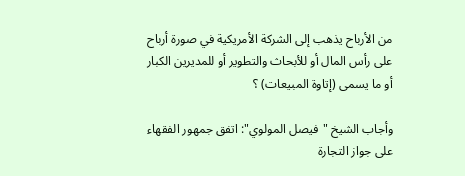من الأرباح يذهب إلى الشركة الأمريكية في صورة أرباح على رأس المال أو للأبحاث والتطوير أو للمديرين الكبار أو ما يسمى (إتاوة المبيعات) ؟

وأجاب الشيخ "فيصل المولوي": اتفق جمهور الفقهاء على جواز التجارة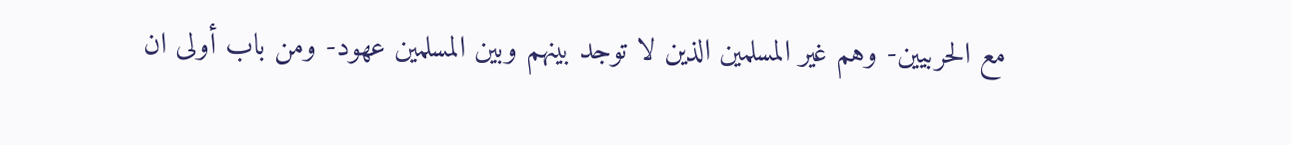مع الحربيين- وهم غير المسلمين الذين لا توجد بينهم وبين المسلمين عهود- ومن باب أولى ان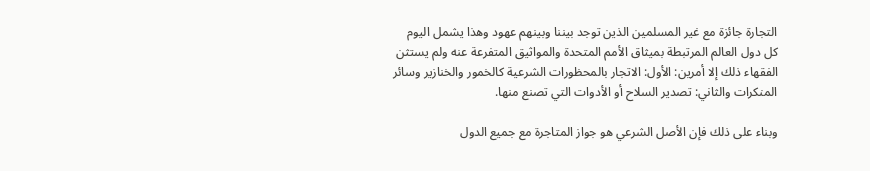التجارة جائزة مع غير المسلمين الذين توجد بيننا وبينهم عهود وهذا يشمل اليوم كل دول العالم المرتبطة بميثاق الأمم المتحدة والمواثيق المتفرعة عنه ولم يستثن الفقهاء ذلك إلا أمرين: الأول: الاتجار بالمحظورات الشرعية كالخمور والخنازير وسائر المنكرات والثاني: تصدير السلاح أو الأدوات التي تصنع منها.

وبناء على ذلك فإن الأصل الشرعي هو جواز المتاجرة مع جميع الدول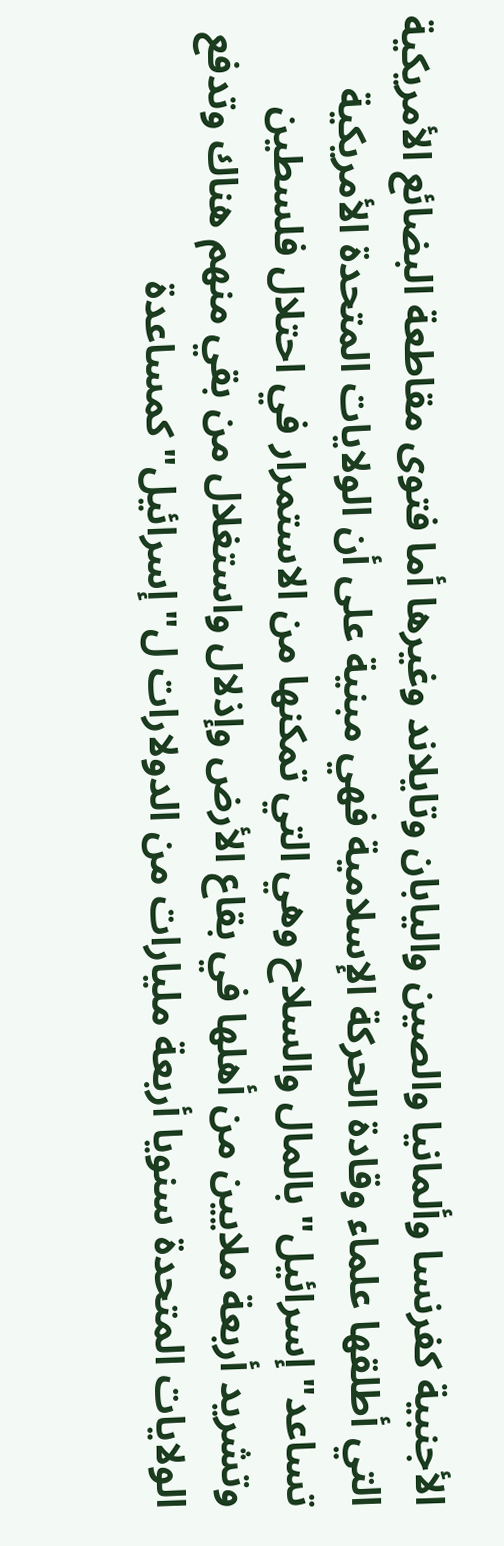الأجنبية كفرنسا وألمانيا والصين واليابان وتايلاند وغيرها أما فتوى مقاطعة البضائع الأمريكية التي أطلقها علماء وقادة الحركة الإسلامية فهي مبنية على أن الولايات المتحدة الأمريكية تساعد" إسرائيل" بالمال والسلاح وهي التي تمكنها من الاستمرار في احتلال فلسطين وتشريد أربعة ملايين من أهلها في بقاع الأرض وإذلال واستغلال من بقي منهم هناك وتدفع الولايات المتحدة سنويا أربعة مليارات من الدولارات ل"إسرائيل" كمساعدة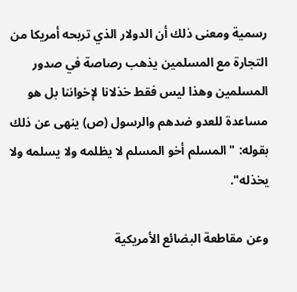رسمية ومعنى ذلك أن الدولار الذي تربحه أمريكا من التجارة مع المسلمين يذهب رصاصة في صدور المسلمين وهذا ليس فقط خذلانا لإخواننا بل هو مساعدة للعدو ضدهم والرسول (ص) ينهى عن ذلك بقوله: "المسلم أخو المسلم لا يظلمه ولا يسلمه ولا يخذله".

وعن مقاطعة البضائع الأمريكية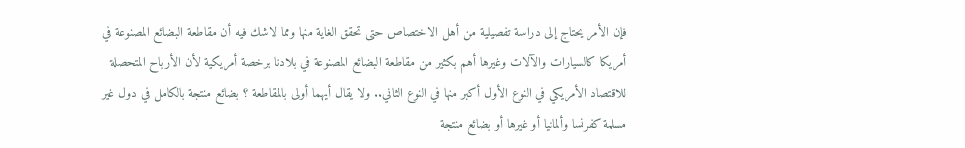فإن الأمر يحتاج إلى دراسة تفصيلية من أهل الاختصاص حتى تحقق الغاية منها ومما لاشك فيه أن مقاطعة البضائع المصنوعة في أمريكا كالسيارات والآلات وغيرها أهم بكثير من مقاطعة البضائع المصنوعة في بلادنا برخصة أمريكية لأن الأرباح المتحصلة للاقتصاد الأمريكي في النوع الأول أكبر منها في النوع الثاني.. ولا يقال أيهما أولى بالمقاطعة ؟ بضائع منتجة بالكامل في دول غير مسلمة كفرنسا وألمانيا أو غيرها أو بضائع منتجة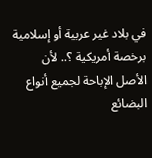في بلاد غير عربية أو إسلامية برخصة أمريكية ؟.. لأن الأصل الإباحة لجميع أنواع البضائع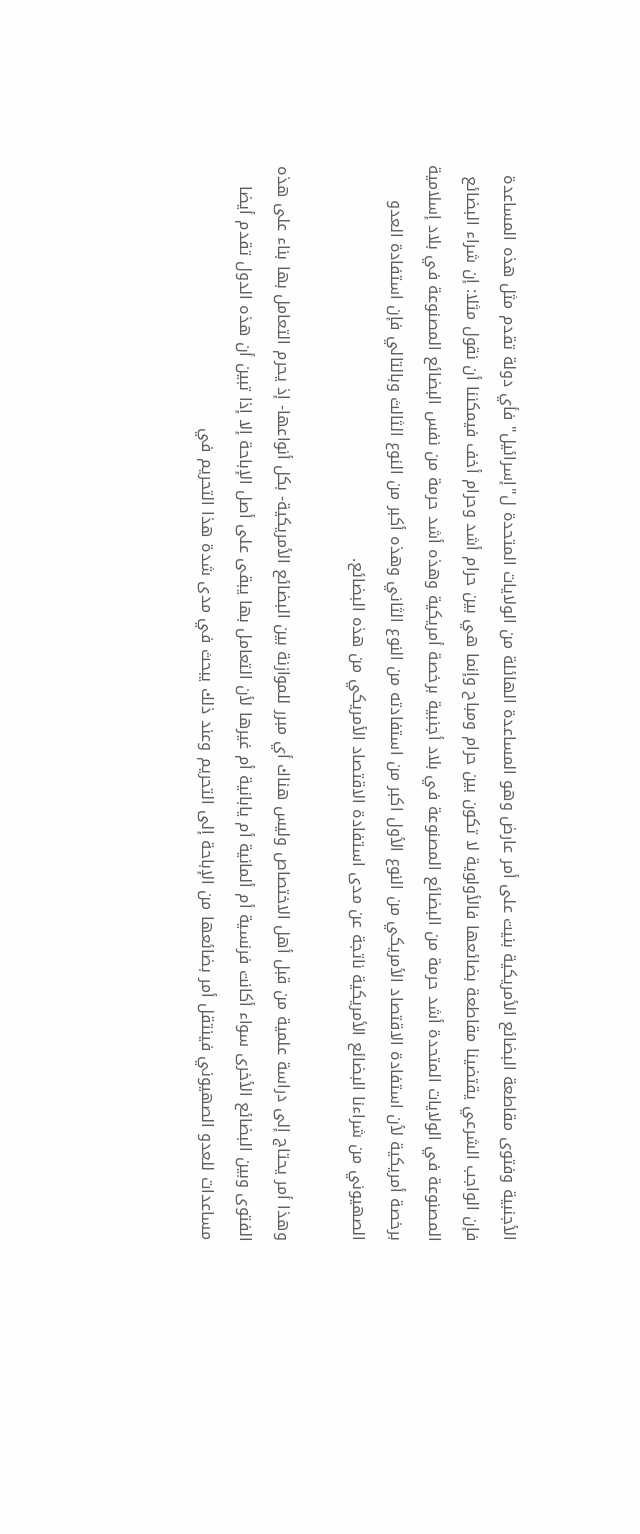الأجنبية وفتوى مقاطعة البضائع الأمريكية بنيت على أمر عارض وهو المساعدة الهائلة من الولايات المتحدة ل"إسرائيل" فأي دولة تقدم مثل هذه المساعدة فإن الواجب الشرعي يقتضينا مقاطعة بضائعها فالأولوية لا تكون بين حرام ومباح وإنما هي بين حرام أشد وحرام أخف فيمكننا أن نقول مثلا: إن شراء البضائع المصنوعة في الولايات المتحدة أشد حرمة من البضائع المصنوعة في بلاد أجنبية برخصة أمريكية وهذه أشد حرمة من نفس البضائع المصنوعة في بلاد إسلامية برخصة أمريكية لأن استفادة الاقتصاد الأمريكي من النوع الأول اكبر من استفادته من النوع الثاني وهذه أكبر من النوع الثالث وبالتالي فإن استفادة العدو الصهيوني من شراءنا البضائع الأمريكية ناتجة عن مدى استفادة الاقتصاد الأمريكي من هذه البضائع.

وهذا أمر يحتاج إلى دراسة علمية من قبل أهل الاختصاص وليس هناك أي مبرر للموازنة بين البضائع الأمريكية- بكل أنواعها- إذ يحرم التعامل بها بناء على هذه الفتوى وبين البضائع الأخرى سواء أكانت فرنسية أم ألمانية أم يابانية أم غيرها لأن التعامل بها يبقى على أصل الإباحة إلا إذا تبين أن هذه الدول تقدم أيضا مساعدات للعدو الصهيوني فينتقل أمر بضائعها من الإباحة إلى التحريم وعند ذلك يبحث في مدى شدة هذا التحريم في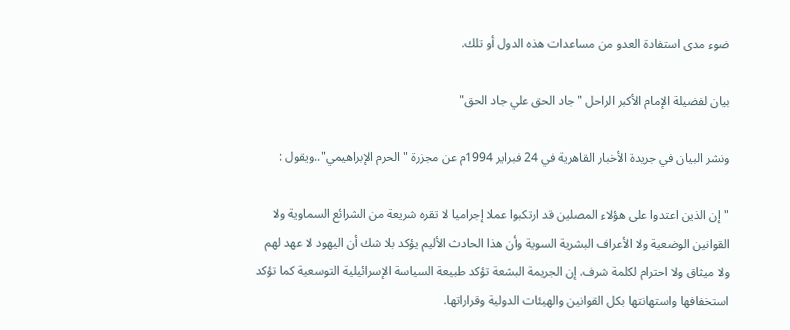ضوء مدى استفادة العدو من مساعدات هذه الدول أو تلك.

بيان لفضيلة الإمام الأكبر الراحل "جاد الحق علي جاد الحق"

ونشر البيان في جريدة الأخبار القاهرية في 24 فبراير 1994م عن مجزرة "الحرم الإبراهيمي"..ويقول :

"إن الذين اعتدوا على هؤلاء المصلين قد ارتكبوا عملا إجراميا لا تقره شريعة من الشرائع السماوية ولا القوانين الوضعية ولا الأعراف البشرية السوية وأن هذا الحادث الأليم يؤكد بلا شك أن اليهود لا عهد لهم ولا ميثاق ولا احترام لكلمة شرف. إن الجريمة البشعة تؤكد طبيعة السياسة الإسرائيلية التوسعية كما تؤكد استخفافها واستهانتها بكل القوانين والهيئات الدولية وقراراتها.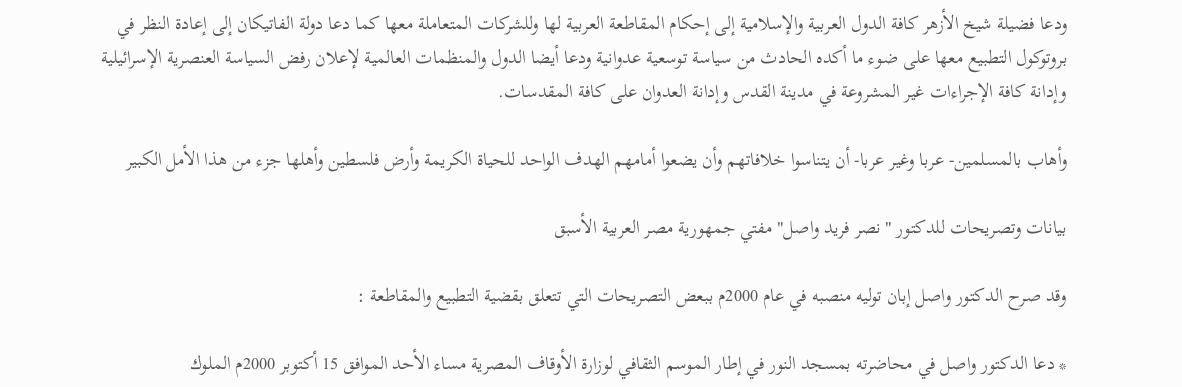ودعا فضيلة شيخ الأزهر كافة الدول العربية والإسلامية إلى إحكام المقاطعة العربية لها وللشركات المتعاملة معها كما دعا دولة الفاتيكان إلى إعادة النظر في بروتوكول التطبيع معها على ضوء ما أكده الحادث من سياسة توسعية عدوانية ودعا أيضا الدول والمنظمات العالمية لإعلان رفض السياسة العنصرية الإسرائيلية وإدانة كافة الإجراءات غير المشروعة في مدينة القدس وإدانة العدوان على كافة المقدسات.

وأهاب بالمسلمين- عربا وغير عربا- أن يتناسوا خلافاتهم وأن يضعوا أمامهم الهدف الواحد للحياة الكريمة وأرض فلسطين وأهلها جزء من هذا الأمل الكبير

بيانات وتصريحات للدكتور "نصر فريد واصل" مفتي جمهورية مصر العربية الأسبق

وقد صرح الدكتور واصل إبان توليه منصبه في عام 2000م ببعض التصريحات التي تتعلق بقضية التطبيع والمقاطعة :

* دعا الدكتور واصل في محاضرته بمسجد النور في إطار الموسم الثقافي لوزارة الأوقاف المصرية مساء الأحد الموافق 15 أكتوبر 2000م الملوك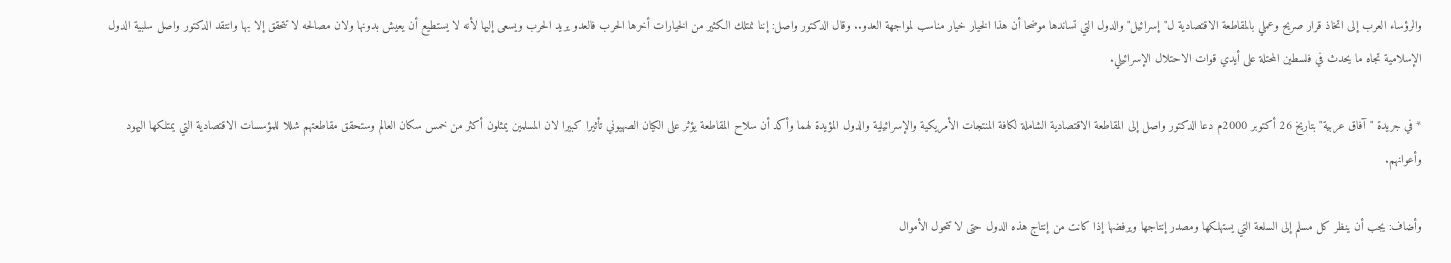والرؤساء العرب إلى اتخاذ قرار صريح وعملي بالمقاطعة الاقتصادية ل"إسرائيل" والدول التي تساندها موضحا أن هذا الخيار خيار مناسب لمواجهة العدو.. وقال الدكتور واصل: إننا نمتلك الكثير من الخيارات أخرها الحرب فالعدو يريد الحرب ويسعى إليها لأنه لا يستطيع أن يعيش بدونها ولان مصالحه لا تتحقق إلا بها وانتقد الدكتور واصل سلبية الدول الإسلامية تجاه ما يحدث في فلسطين المحتلة على أيدي قوات الاحتلال الإسرائيلي.

* في جريدة "آفاق عربية" بتاريخ 26 أكتوبر 2000م دعا الدكتور واصل إلى المقاطعة الاقتصادية الشاملة لكافة المنتجات الأمريكية والإسرائيلية والدول المؤيدة لهما وأكد أن سلاح المقاطعة يؤثر على الكيان الصهيوني تأثيرا كبيرا لان المسلمين يمثلون أكثر من خمس سكان العالم وستحقق مقاطعتهم شللا للمؤسسات الاقتصادية التي يمتلكها اليهود وأعوانهم.

وأضاف: يجب أن ينظر كل مسلم إلى السلعة التي يستهلكها ومصدر إنتاجها ويرفضها إذا كانت من إنتاج هذه الدول حتى لا تتحول الأموال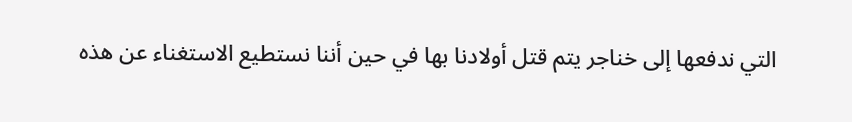التي ندفعها إلى خناجر يتم قتل أولادنا بها في حين أننا نستطيع الاستغناء عن هذه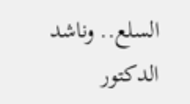السلع.. وناشد الدكتور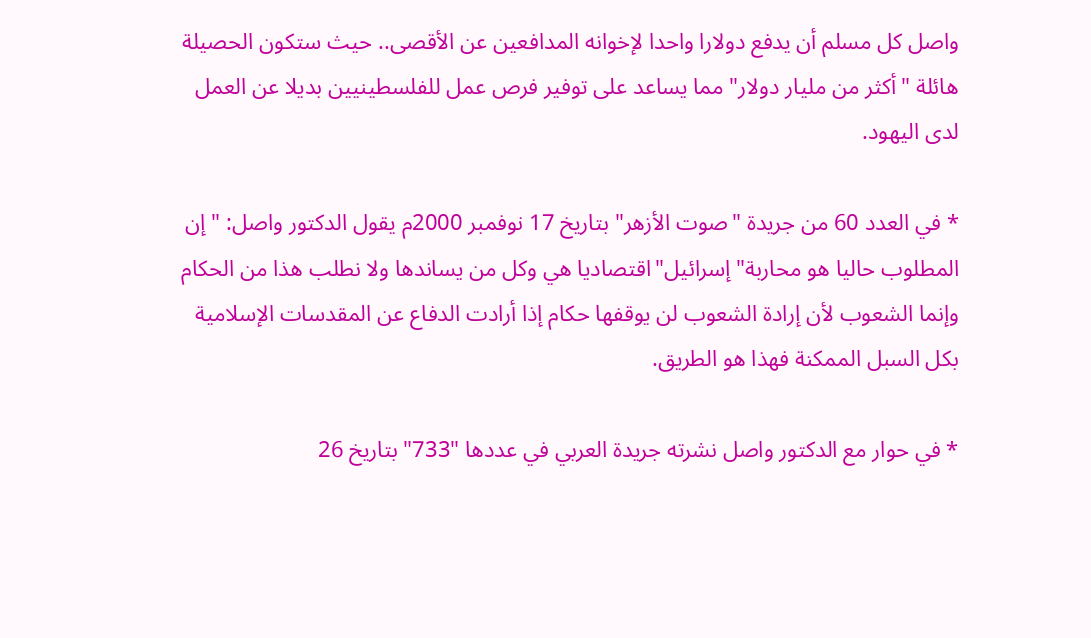واصل كل مسلم أن يدفع دولارا واحدا لإخوانه المدافعين عن الأقصى.. حيث ستكون الحصيلة هائلة "أكثر من مليار دولار" مما يساعد على توفير فرص عمل للفلسطينيين بديلا عن العمل لدى اليهود.

* في العدد 60 من جريدة "صوت الأزهر" بتاريخ 17 نوفمبر 2000م يقول الدكتور واصل: "إن المطلوب حاليا هو محاربة" إسرائيل"اقتصاديا هي وكل من يساندها ولا نطلب هذا من الحكام وإنما الشعوب لأن إرادة الشعوب لن يوقفها حكام إذا أرادت الدفاع عن المقدسات الإسلامية بكل السبل الممكنة فهذا هو الطريق.

* في حوار مع الدكتور واصل نشرته جريدة العربي في عددها "733" بتاريخ 26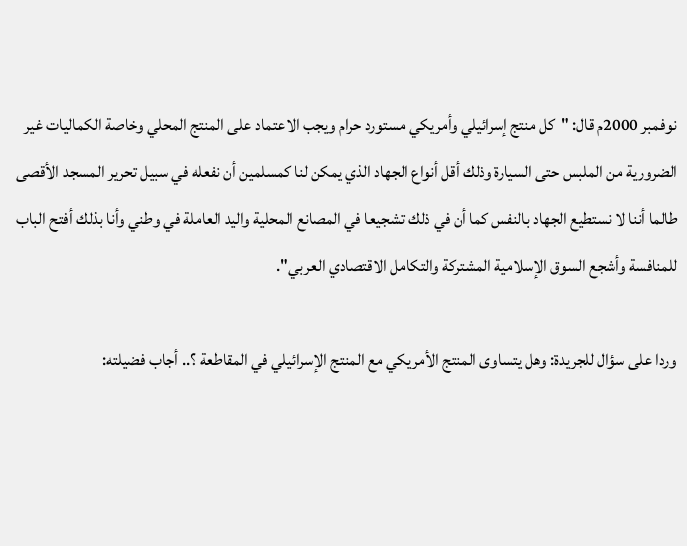نوفمبر 2000م قال: "كل منتج إسرائيلي وأمريكي مستورد حرام ويجب الاعتماد على المنتج المحلي وخاصة الكماليات غير الضرورية من الملبس حتى السيارة وذلك أقل أنواع الجهاد الذي يمكن لنا كمسلمين أن نفعله في سبيل تحرير المسجد الأقصى طالما أننا لا نستطيع الجهاد بالنفس كما أن في ذلك تشجيعا في المصانع المحلية واليد العاملة في وطني وأنا بذلك أفتح الباب للمنافسة وأشجع السوق الإسلامية المشتركة والتكامل الاقتصادي العربي".

وردا على سؤال للجريدة: وهل يتساوى المنتج الأمريكي مع المنتج الإسرائيلي في المقاطعة ؟.. أجاب فضيلته: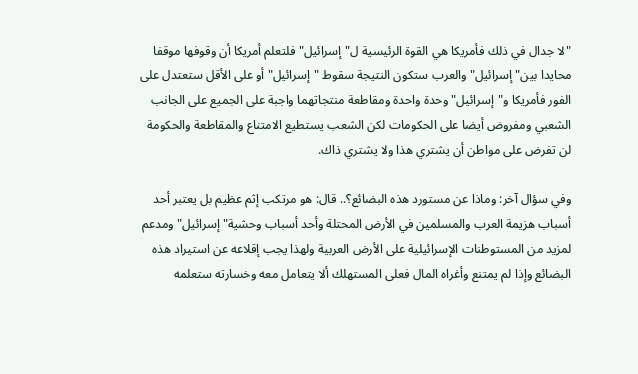"لا جدال في ذلك فأمريكا هي القوة الرئيسية ل"إسرائيل" فلتعلم أمريكا أن وقوفها موقفا محايدا بين" إسرائيل" والعرب ستكون النتيجة سقوط "إسرائيل" أو على الأقل ستعتدل على الفور فأمريكا و"إسرائيل" وحدة واحدة ومقاطعة منتجاتهما واجبة على الجميع على الجانب الشعبي ومفروض أيضا على الحكومات لكن الشعب يستطيع الامتناع والمقاطعة والحكومة لن تفرض على مواطن أن يشتري هذا ولا يشتري ذاك.

وفي سؤال آخر: وماذا عن مستورد هذه البضائع؟.. قال: هو مرتكب إثم عظيم بل يعتبر أحد أسباب هزيمة العرب والمسلمين في الأرض المحتلة وأحد أسباب وحشية" إسرائيل" ومدعم لمزيد من المستوطنات الإسرائيلية على الأرض العربية ولهذا يجب إقلاعه عن استيراد هذه البضائع وإذا لم يمتنع وأغراه المال فعلى المستهلك ألا يتعامل معه وخسارته ستعلمه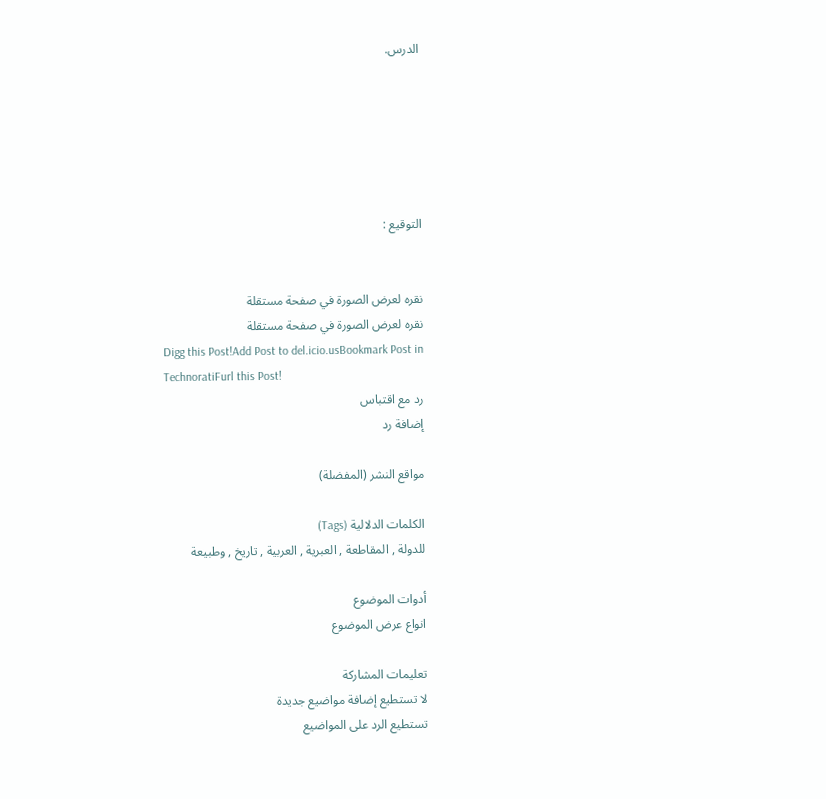الدرس.






التوقيع :


نقره لعرض الصورة في صفحة مستقلة
نقره لعرض الصورة في صفحة مستقلة
Digg this Post!Add Post to del.icio.usBookmark Post in TechnoratiFurl this Post!
رد مع اقتباس
إضافة رد

مواقع النشر (المفضلة)

الكلمات الدلالية (Tags)
للدولة , المقاطعة , العبرية , العربية , تاريخ , وطبيعة

أدوات الموضوع
انواع عرض الموضوع

تعليمات المشاركة
لا تستطيع إضافة مواضيع جديدة
تستطيع الرد على المواضيع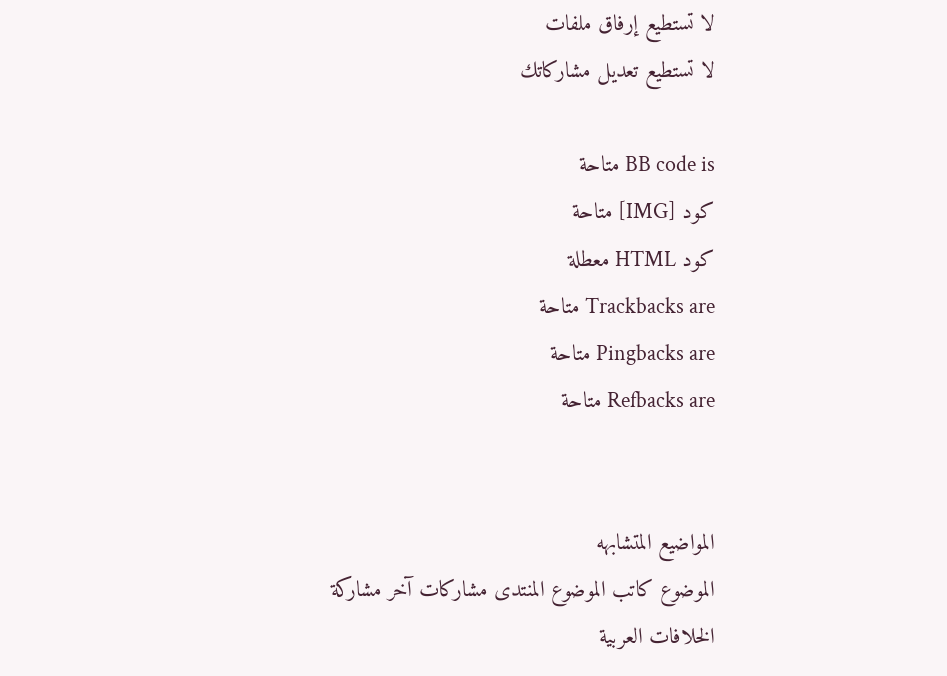لا تستطيع إرفاق ملفات
لا تستطيع تعديل مشاركاتك

BB code is متاحة
كود [IMG] متاحة
كود HTML معطلة
Trackbacks are متاحة
Pingbacks are متاحة
Refbacks are متاحة


المواضيع المتشابهه
الموضوع كاتب الموضوع المنتدى مشاركات آخر مشاركة
الخلافات العربية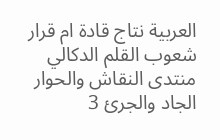العربية نتاج قادة ام قرار شعوب القلم الدكالي منتدى النقاش والحوار الجاد والجرئ 3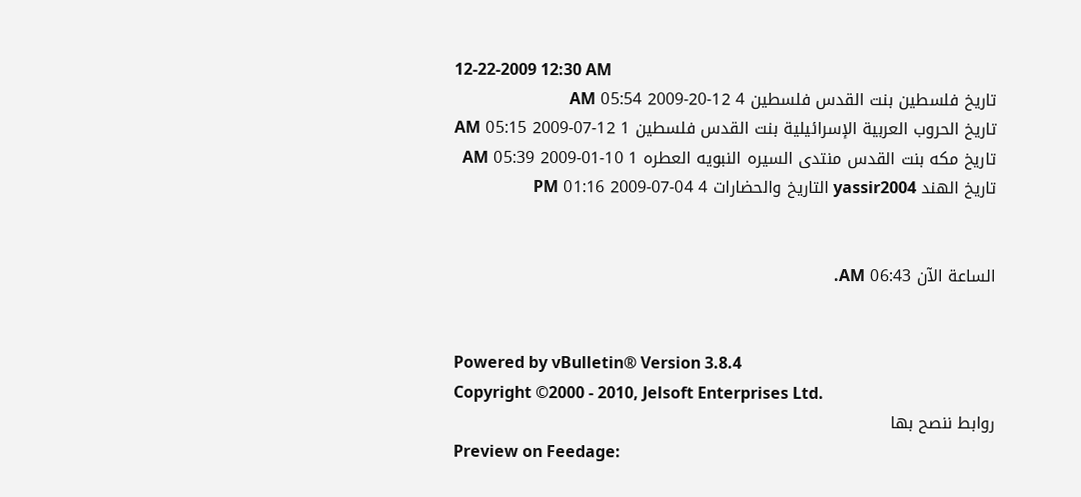12-22-2009 12:30 AM
تاريخ فلسطين بنت القدس فلسطين 4 12-20-2009 05:54 AM
تاريخ الحروب العربية الإسرائيلية بنت القدس فلسطين 1 12-07-2009 05:15 AM
تاريخ مكه بنت القدس منتدى السيره النبويه العطره 1 10-01-2009 05:39 AM
تاريخ الهند yassir2004 التاريخ والحضارات 4 04-07-2009 01:16 PM


الساعة الآن 06:43 AM.


Powered by vBulletin® Version 3.8.4
Copyright ©2000 - 2010, Jelsoft Enterprises Ltd.
روابط ننصح بها
Preview on Feedage: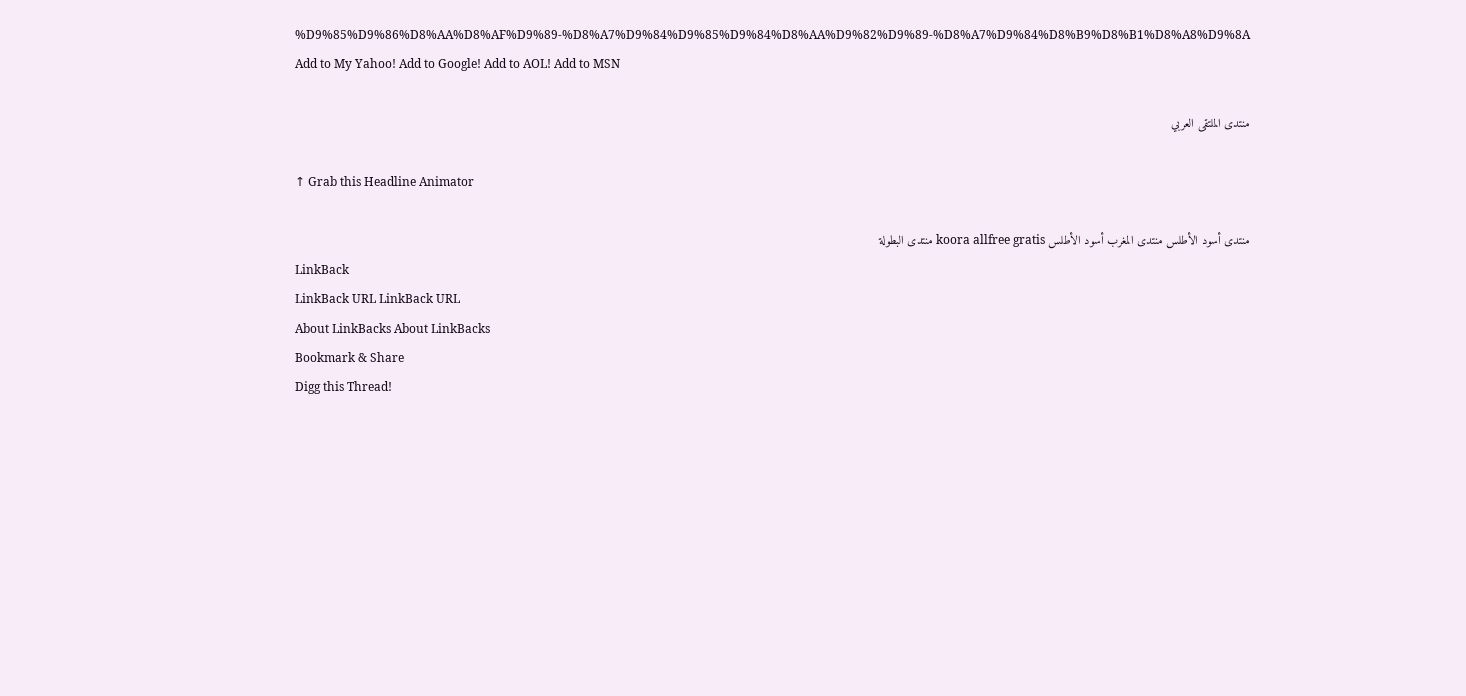%D9%85%D9%86%D8%AA%D8%AF%D9%89-%D8%A7%D9%84%D9%85%D9%84%D8%AA%D9%82%D9%89-%D8%A7%D9%84%D8%B9%D8%B1%D8%A8%D9%8A Add to My Yahoo! Add to Google! Add to AOL! Add to MSN

منتدى الملتقى العربي

↑ Grab this Headline Animator

منتدى أسود الأطلس منتدى المغرب أسود الأطلس koora allfree gratis منتدى البطولة
LinkBack
LinkBack URL LinkBack URL
About LinkBacks About LinkBacks
Bookmark & Share
Digg this Thread!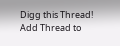Digg this Thread!
Add Thread to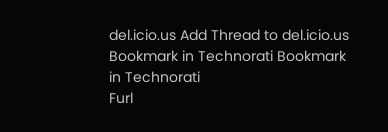del.icio.us Add Thread to del.icio.us
Bookmark in Technorati Bookmark in Technorati
Furl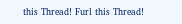this Thread! Furl this Thread!